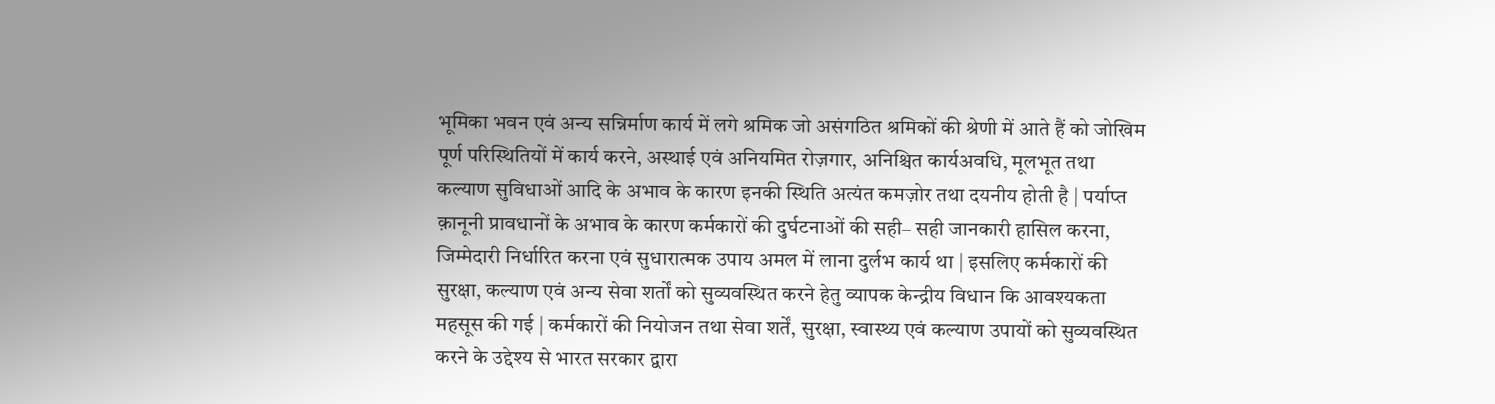भूमिका भवन एवं अन्य सन्निर्माण कार्य में लगे श्रमिक जो असंगठित श्रमिकों की श्रेणी में आते हैं को जोखिम पूर्ण परिस्थितियों में कार्य करने, अस्थाई एवं अनियमित रोज़गार, अनिश्चित कार्यअवधि, मूलभूत तथा कल्याण सुविधाओं आदि के अभाव के कारण इनकी स्थिति अत्यंत कमज़ोर तथा दयनीय होती है | पर्याप्त क़ानूनी प्रावधानों के अभाव के कारण कर्मकारों की दुर्घटनाओं की सही– सही जानकारी हासिल करना, जिम्मेदारी निर्धारित करना एवं सुधारात्मक उपाय अमल में लाना दुर्लभ कार्य था | इसलिए कर्मकारों की सुरक्षा, कल्याण एवं अन्य सेवा शर्तों को सुव्यवस्थित करने हेतु व्यापक केन्द्रीय विधान कि आवश्यकता महसूस की गई | कर्मकारों की नियोजन तथा सेवा शर्तें, सुरक्षा, स्वास्थ्य एवं कल्याण उपायों को सुव्यवस्थित करने के उद्देश्य से भारत सरकार द्वारा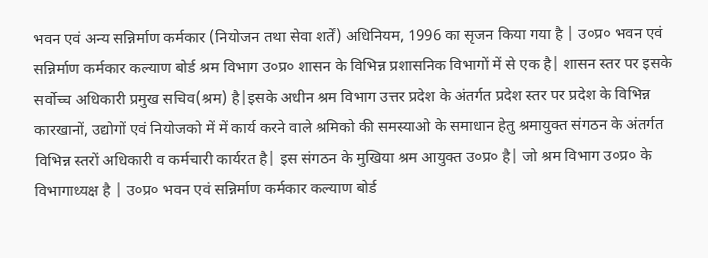भवन एवं अन्य सन्निर्माण कर्मकार (नियोजन तथा सेवा शर्तें) अधिनियम, 1996 का सृजन किया गया है | उ०प्र० भवन एवं सन्निर्माण कर्मकार कल्याण बोर्ड श्रम विभाग उ०प्र० शासन के विभिन्न प्रशासनिक विभागों में से एक है| शासन स्तर पर इसके सर्वोच्च अधिकारी प्रमुख सचिव(श्रम) है|इसके अधीन श्रम विभाग उत्तर प्रदेश के अंतर्गत प्रदेश स्तर पर प्रदेश के विभिन्न कारखानों, उद्योगों एवं नियोजको में में कार्य करने वाले श्रमिको की समस्याओ के समाधान हेतु श्रमायुक्त संगठन के अंतर्गत विभिन्न स्तरों अधिकारी व कर्मचारी कार्यरत है| इस संगठन के मुखिया श्रम आयुक्त उ०प्र० है| जो श्रम विभाग उ०प्र० के विभागाध्यक्ष है | उ०प्र० भवन एवं सन्निर्माण कर्मकार कल्याण बोर्ड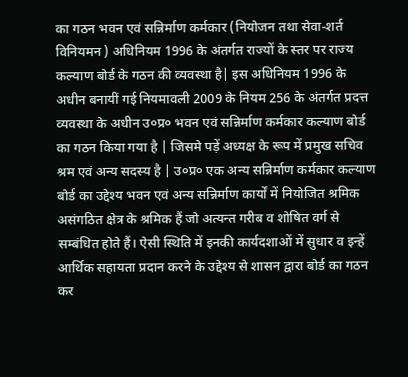का गठन भवन एवं सन्निर्माण कर्मकार (नियोजन तथा सेवा-शर्त विनियमन ) अधिनियम 1996 के अंतर्गत राज्यों के स्तर पर राज्य कल्याण बोर्ड के गठन की व्यवस्था है| इस अधिनियम 1996 के अधीन बनायीं गई नियमावली 2009 के नियम 256 के अंतर्गत प्रदत्त व्यवस्था के अधीन उ०प्र० भवन एवं सन्निर्माण कर्मकार कल्याण बोर्ड का गठन किया गया है | जिसमे पड़ें अध्यक्ष के रूप में प्रमुख सचिव श्रम एवं अन्य सदस्य है | उ०प्र० एक अन्य सन्निर्माण कर्मकार कल्याण बोर्ड का उद्देश्य भवन एवं अन्य सन्निर्माण कार्यों में नियोजित श्रमिक असंगठित क्षेत्र के श्रमिक हैं जो अत्यन्त गरीब व शोषित वर्ग से सम्बंधित होते हैं। ऐसी स्थिति में इनकी कार्यदशाओं में सुधार व इन्हें आर्थिक सहायता प्रदान करने के उद्देश्य से शासन द्वारा बोर्ड का गठन कर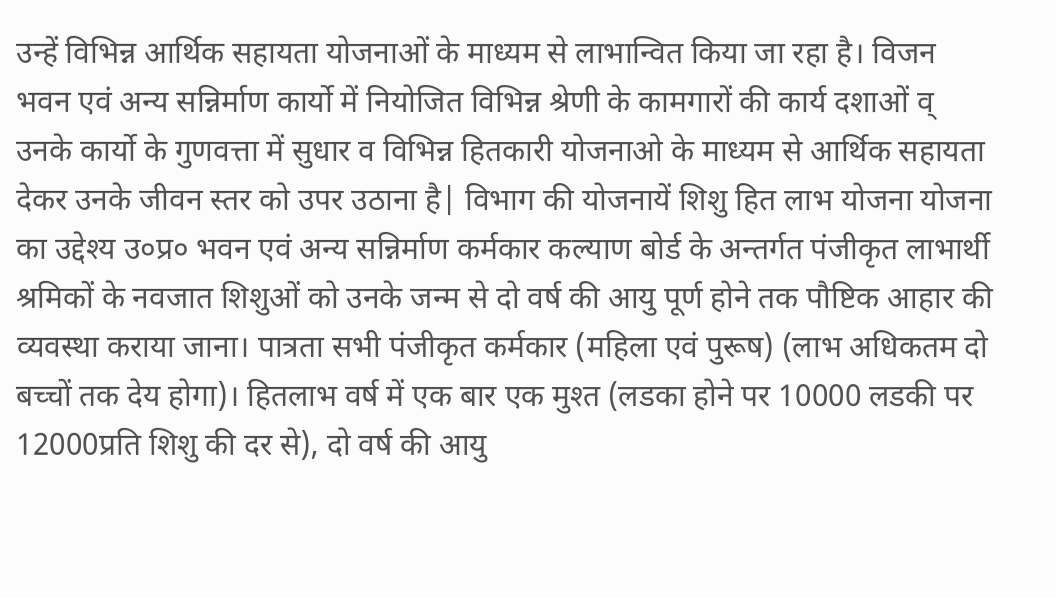उन्हें विभिन्न आर्थिक सहायता योजनाओं के माध्यम से लाभान्वित किया जा रहा है। विजन भवन एवं अन्य सन्निर्माण कार्यो में नियोजित विभिन्न श्रेणी के कामगारों की कार्य दशाओं व् उनके कार्यो के गुणवत्ता में सुधार व विभिन्न हितकारी योजनाओ के माध्यम से आर्थिक सहायता देकर उनके जीवन स्तर को उपर उठाना है| विभाग की योजनायें शिशु हित लाभ योजना योजना का उद्देश्य उ०प्र० भवन एवं अन्य सन्निर्माण कर्मकार कल्याण बोर्ड के अन्तर्गत पंजीकृत लाभार्थी श्रमिकों के नवजात शिशुओं को उनके जन्म से दो वर्ष की आयु पूर्ण होने तक पौष्टिक आहार की व्यवस्था कराया जाना। पात्रता सभी पंजीकृत कर्मकार (महिला एवं पुरूष) (लाभ अधिकतम दो बच्चों तक देय होगा)। हितलाभ वर्ष में एक बार एक मुश्त (लडका होने पर 10000 लडकी पर 12000प्रति शिशु की दर से)‚ दो वर्ष की आयु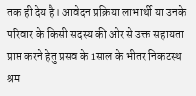तक ही देय है। आवेदन प्रक्रिया लाभार्थी या उनके परिवार के किसी सदस्य की ओर से उक्त सहायता प्राप्त करने हेतु प्रसव के 1साल के भीतर निकटस्थ श्रम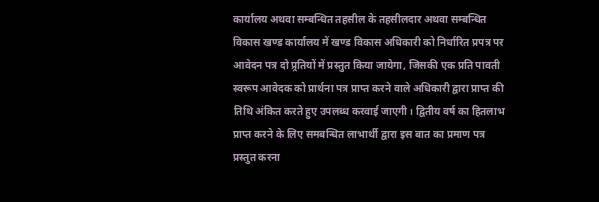कार्यालय अथवा सम्बन्धित तहसील के तहसीलदार अथवा सम्बन्धित विकास खण्ड कार्यालय में खण्ड विकास अधिकारी को निर्धारित प्रपत्र पर आवेदन पत्र दो प्र्रतियों में प्रस्तुत किया जायेगा, जिसकी एक प्रति पावती स्वरूप आवेदक को प्रार्थना पत्र प्राप्त करने वाले अधिकारी द्वारा प्राप्त की तिथि अंकित करते हुए उपलब्ध करवाई जाएगी। द्वितीय वर्ष का हितलाभ प्राप्त करने के लिए समबन्धित लाभार्थी द्वारा इस बात का प्रमाण पत्र प्रस्तुत करना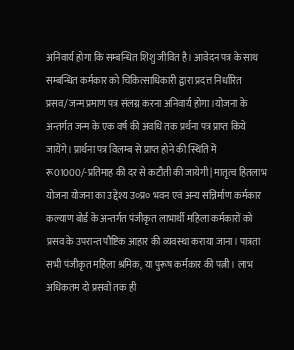अनिवार्य होगा कि सम्बन्धित शिशु जीवित है। आवेदन पत्र के साथ सम्बन्धित कर्मकार को चिकित्साधिकारी द्वारा प्रदत्त निर्धारित प्रसव/जन्म प्रमाण पत्र संलग्न करना अनिवार्य होगा।योजना के अन्तर्गत जन्म के एक वर्ष की अवधि तक प्रर्थना पत्र प्राप्त किये जायेंगे। प्रार्थना पत्र विलम्ब से प्राप्त होने की स्थिति में रू01000/-प्रतिमाह की दर से कटौती की जायेगी| मातृत्व हितलाभ योजना योजना का उद्देश्य उ०प्र० भवन एवं अन्य सन्निर्माण कर्मकार कल्याण बोर्ड के अन्तर्गत पंजीकृत लाभार्थी महिला कर्मकारों को प्रसव के उपरान्त पौष्टिक आहार की व्यवस्था कराया जाना। पात्रता सभी पंजीकृत महिला श्रमिक‚ या पुरूष कर्मकार की पत्नी। लाभ अधिकतम दो प्रसवों तक ही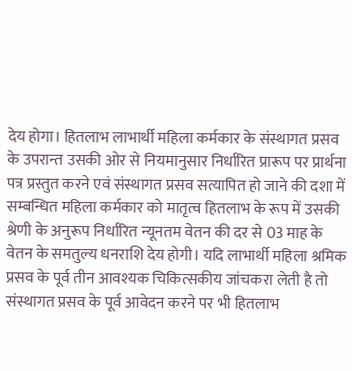देय होगा। हितलाभ लाभार्थी महिला कर्मकार के संस्थागत प्रसव के उपरान्त उसकी ओर से नियमानुसार निर्धारित प्रारूप पर प्रार्थना पत्र प्रस्तुत करने एवं संस्थागत प्रसव सत्यापित हो जाने की दशा में सम्बन्धित महिला कर्मकार को मातृत्व हितलाभ के रूप में उसकी श्रेणी के अनुरूप निर्धारित न्यूनतम वेतन की दर से 03 माह के वेतन के समतुल्य धनराशि देय होगी। यदि लाभार्थी महिला श्रमिक प्रसव के पूर्व तीन आवश्यक चिकित्सकीय जांचकरा लेती है तो संस्थागत प्रसव के पूर्व आवेदन करने पर भी हितलाभ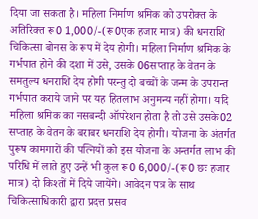दिया जा सकता है। महिला निर्माण श्रमिक को उपरोक्त के अतिरिक्त रू0 1,000/-(रू0एक हजार मात्र) की धनराशि चिकित्सा बोनस के रूप में देय होगी। महिला निर्माण श्रमिक के गर्भपात होने की दशा में उसे, उसके 06सप्ताह के वेतन के समतुल्य धनराशि देय होगी परन्तु दो बच्चों के जन्म के उपरान्त गर्भपात कराये जाने पर यह हितलाभ अनुमन्य नहीं होगा। यदि महिला श्रमिक का नसबन्दी ऑपरेशन होता है तो उसे उसके02 सप्ताह के वेतन के बराबर धनराशि देय होगी। योजना के अंतर्गत पुरूष कामगारों की पत्नियों को इस योजना के अन्तर्गत लाभ की परिधि में लाते हुए उन्हें भी कुल रू0 6,000/-(रू0 छः हजार मात्र) दो किश्तों में दिये जायेंगे। आवेदन पत्र के साथ चिकित्साधिकारी द्वारा प्रदत्त प्रसव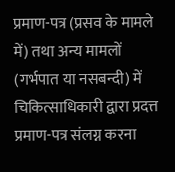प्रमाण-पत्र (प्रसव के मामले में) तथा अन्य मामलों (गर्भपात या नसबन्दी) में चिकित्साधिकारी द्वारा प्रदत्त प्रमाण-पत्र संलग्न करना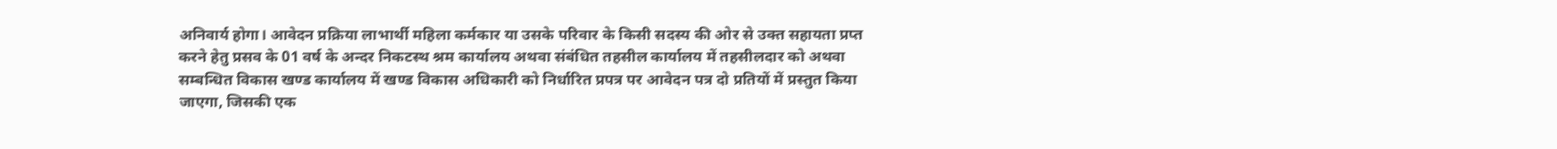अनिवार्य होगा। आवेदन प्रक्रिया लाभार्थी महिला कर्मकार या उसके परिवार के किसी सदस्य की ओर से उक्त सहायता प्रप्त करने हेतु प्रसव के 01 वर्ष के अन्दर निकटस्थ श्रम कार्यालय अथवा संबंधित तहसील कार्यालय में तहसीलदार को अथवा सम्बन्धित विकास खण्ड कार्यालय में खण्ड विकास अधिकारी को निर्धारित प्रपत्र पर आवेदन पत्र दो प्रतियों में प्रस्तुत किया जाएगा, जिसकी एक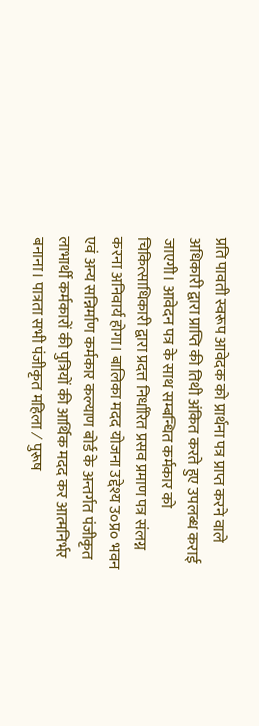प्रति पावती स्वरूप आवेदक को प्रार्थना पत्र प्राप्त करने वाले अधिकारी द्वारा प्राप्ति की तिथी अंकित करते हुए उपलब्ध कराई जाएगी। आवेदन पत्र के साथ सम्बन्धित कर्मकार को चिकित्साधिकारी द्वारा प्रदत्त निर्धारित प्रसव प्रमाण पत्र संलग्न करना अनिवार्य होगा। बालिका मदद योजना उद्देश्य उ०प्र० भवन एवं अन्य सन्निर्माण कर्मकार कल्याण बोर्ड के अन्तर्गत पंजीकृत लाभार्थी कर्मकारों की पुत्रियों की आर्थिक मदद कर आत्मनिर्भर बनाना। पात्रता सभी पंजीकृत महिला ⁄ पुरूष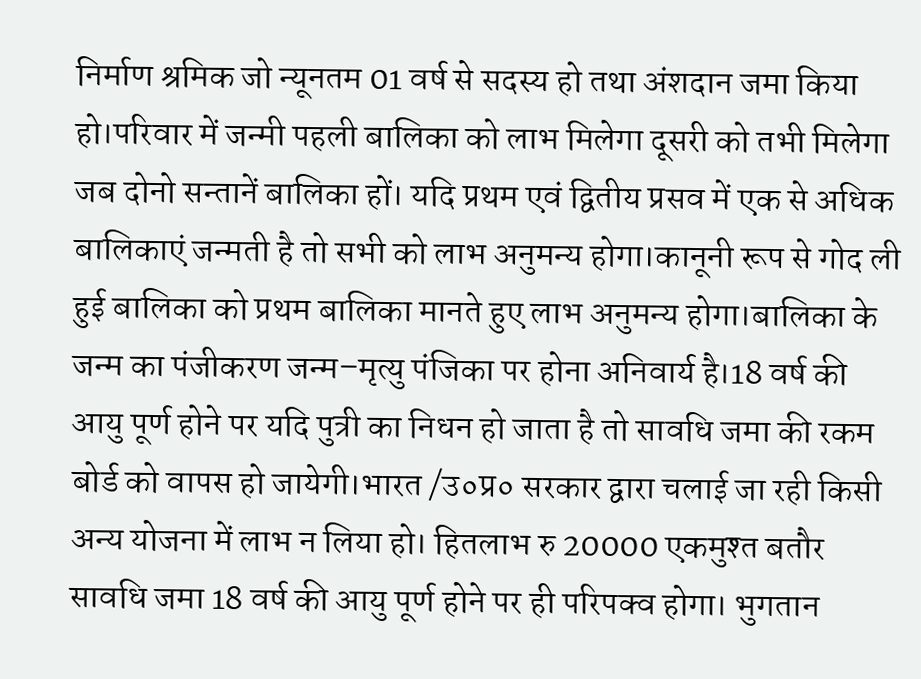निर्माण श्रमिक जो न्यूनतम 01 वर्ष से सदस्य हो तथा अंशदान जमा किया हो।परिवार में जन्मी पहली बालिका को लाभ मिलेगा दूसरी को तभी मिलेगा जब दोनो सन्तानें बालिका हों। यदि प्रथम एवं द्वितीय प्रसव में एक से अधिक बालिकाएं जन्मती है तो सभी को लाभ अनुमन्य होगा।कानूनी रूप से गोद ली हुई बालिका को प्रथम बालिका मानते हुए लाभ अनुमन्य होगा।बालिका के जन्म का पंजीकरण जन्म–मृत्यु पंजिका पर होना अनिवार्य है।18 वर्ष की आयु पूर्ण होने पर यदि पुत्री का निधन हो जाता है तो सावधि जमा की रकम बोर्ड को वापस हो जायेगी।भारत ⁄उ०प्र० सरकार द्वारा चलाई जा रही किसी अन्य योजना में लाभ न लिया हो। हितलाभ रु 20000 एकमुश्त बतौर सावधि जमा 18 वर्ष की आयु पूर्ण होने पर ही परिपक्व होगा। भुगतान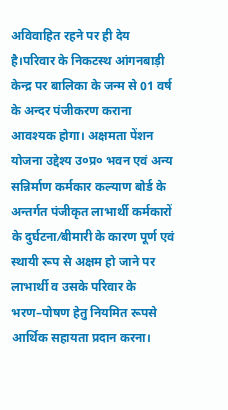अविवाहित रहने पर ही देय है।परिवार के निकटस्थ आंगनबाड़ी केन्द्र पर बालिका के जन्म से 01 वर्ष के अन्दर पंजीकरण कराना आवश्यक होगा। अक्षमता पेंशन योजना उद्देश्य उ०प्र० भवन एवं अन्य सन्निर्माण कर्मकार कल्याण बोर्ड के अन्तर्गत पंजीकृत लाभार्थी कर्मकारों के दुर्घटना⁄बीमारी के कारण पूर्ण एवं स्थायी रूप से अक्षम हो जाने पर लाभार्थी व उसके परिवार के भरण–पोषण हेतु नियमित रूपसे आर्थिक सहायता प्रदान करना।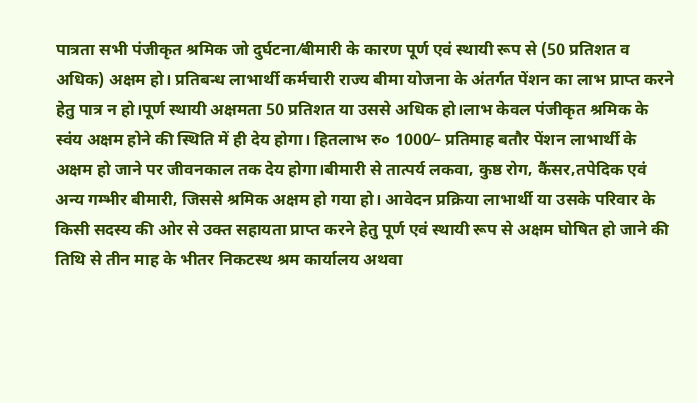पात्रता सभी पंजीकृत श्रमिक जो दुर्घटना⁄बीमारी के कारण पूर्ण एवं स्थायी रूप से (50 प्रतिशत व अधिक) अक्षम हो। प्रतिबन्ध लाभार्थी कर्मचारी राज्य बीमा योजना के अंतर्गत पेंशन का लाभ प्राप्त करने हेतु पात्र न हो।पूर्ण स्थायी अक्षमता 50 प्रतिशत या उससे अधिक हो।लाभ केवल पंजीकृत श्रमिक के स्वंय अक्षम होने की स्थिति में ही देय होगा। हितलाभ रु० 1000⁄– प्रतिमाह बतौर पेंशन लाभार्थी के अक्षम हो जाने पर जीवनकाल तक देय होगा।बीमारी से तात्पर्य लकवा‚ कुष्ठ रोग‚ कैंसर‚तपेदिक एवं अन्य गम्भीर बीमारी‚ जिससे श्रमिक अक्षम हो गया हो। आवेदन प्रक्रिया लाभार्थी या उसके परिवार के किसी सदस्य की ओर से उक्त सहायता प्राप्त करने हेतु पूर्ण एवं स्थायी रूप से अक्षम घोषित हो जाने की तिथि से तीन माह के भीतर निकटस्थ श्रम कार्यालय अथवा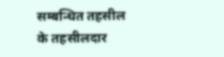सम्बन्धित तहसील के तहसीलदार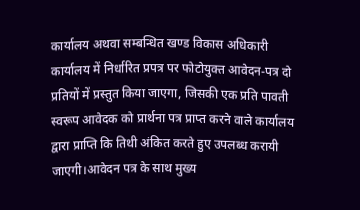कार्यालय अथवा सम्बन्धित खण्ड विकास अधिकारी कार्यालय में निर्धारित प्रपत्र पर फोटोयुक्त आवेदन-पत्र दो प्रतियों में प्रस्तुत किया जाएगा, जिसकी एक प्रति पावती स्वरूप आवेदक को प्रार्थना पत्र प्राप्त करने वाले कार्यालय द्वारा प्राप्ति कि तिथी अंकित करते हुए उपलब्ध करायी जाएगी।आवेदन पत्र के साथ मुख्य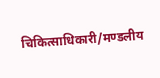चिकित्साधिकारी/मण्डलीय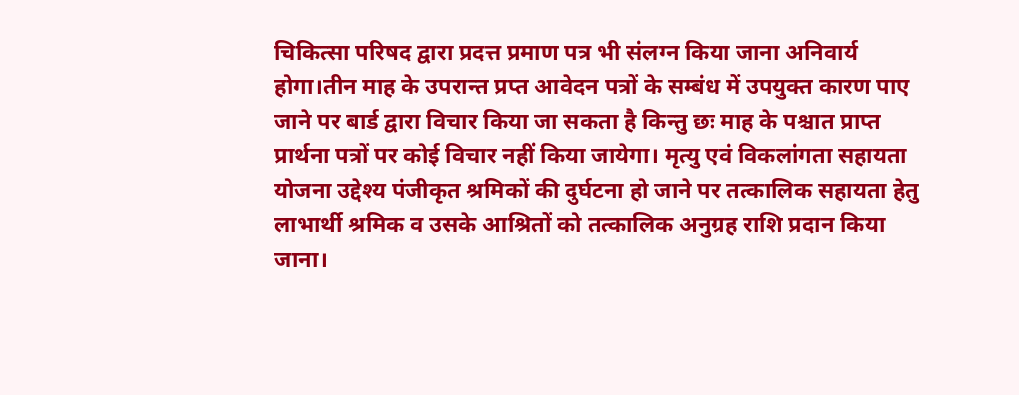चिकित्सा परिषद द्वारा प्रदत्त प्रमाण पत्र भी संलग्न किया जाना अनिवार्य होगा।तीन माह के उपरान्त प्रप्त आवेदन पत्रों के सम्बंध में उपयुक्त कारण पाए जाने पर बार्ड द्वारा विचार किया जा सकता है किन्तु छः माह के पश्चात प्राप्त प्रार्थना पत्रों पर कोई विचार नहीं किया जायेगा। मृत्यु एवं विकलांगता सहायता योजना उद्देश्य पंजीकृत श्रमिकों की दुर्घटना हो जाने पर तत्कालिक सहायता हेतु लाभार्थी श्रमिक व उसके आश्रितों को तत्कालिक अनुग्रह राशि प्रदान किया जाना।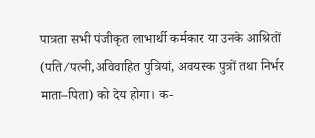पात्रता सभी पंजीकृत लाभार्थी कर्मकार या उनके आश्रितों (पति ⁄ पत्नी,अविवाहित पुत्रियां‚ अवयस्क पुत्रों तथा निर्भर माता–पिता) को देय होगा। क-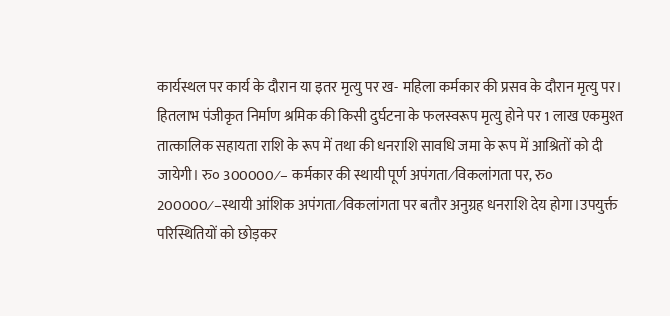कार्यस्थल पर कार्य के दौरान या इतर मृत्यु पर ख- महिला कर्मकार की प्रसव के दौरान मृत्यु पर। हितलाभ पंजीकृत निर्माण श्रमिक की किसी दुर्घटना के फलस्वरूप मृत्यु होने पर 1 लाख एकमुश्त तात्कालिक सहायता राशि के रूप में तथा की धनराशि सावधि जमा के रूप में आश्रितों को दी जायेगी। रु० 300000⁄– कर्मकार की स्थायी पूर्ण अपंगता⁄विकलांगता पर‚ रु० 200000⁄–स्थायी आंशिक अपंगता⁄विकलांगता पर बतौर अनुग्रह धनराशि देय होगा।उपयुर्क्त परिस्थितियों को छोड़कर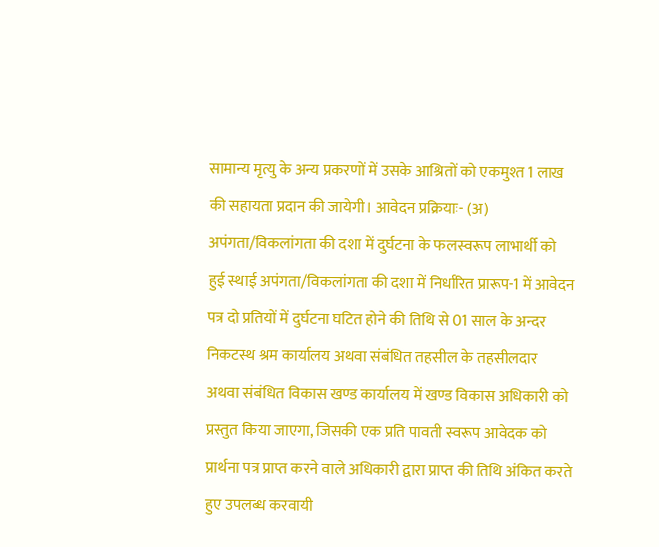सामान्य मृत्यु के अन्य प्रकरणों में उसके आश्रितों को एकमुश्त 1 लाख की सहायता प्रदान की जायेगी। आवेदन प्रक्रियाः- (अ) अपंगता/विकलांगता की दशा में दुर्घटना के फलस्वरूप लाभार्थी को हुई स्थाई अपंगता/विकलांगता की दशा में निर्धारित प्रारूप-1 में आवेदन पत्र दो प्रतियों में दुर्घटना घटित होने की तिथि से 01 साल के अन्दर निकटस्थ श्रम कार्यालय अथवा संबंधित तहसील के तहसीलदार अथवा संबंधित विकास खण्ड कार्यालय में खण्ड विकास अधिकारी को प्रस्तुत किया जाएगा, जिसकी एक प्रति पावती स्वरूप आवेदक को प्रार्थना पत्र प्राप्त करने वाले अधिकारी द्वारा प्राप्त की तिथि अंकित करते हुए उपलब्ध करवायी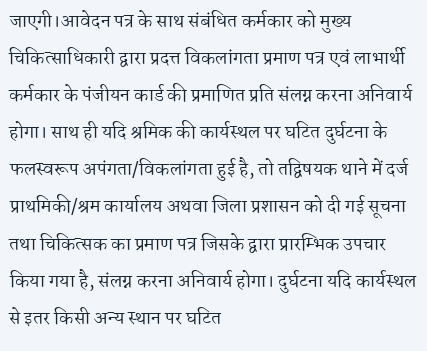जाएगी।आवेदन पत्र के साथ संबंधित कर्मकार को मुख्य चिकित्साधिकारी द्वारा प्रदत्त विकलांगता प्रमाण पत्र एवं लाभार्थी कर्मकार के पंजीयन कार्ड की प्रमाणित प्रति संलग्न करना अनिवार्य होगा। साथ ही यदि श्रमिक की कार्यस्थल पर घटित दुर्घटना के फलस्वरूप अपंगता/विकलांगता हुई है, तो तद्विषयक थाने में दर्ज प्राथमिकी/श्रम कार्यालय अथवा जिला प्रशासन को दी गई सूचना तथा चिकित्सक का प्रमाण पत्र जिसके द्वारा प्रारम्भिक उपचार किया गया है, संलग्न करना अनिवार्य होगा। दुर्घटना यदि कार्यस्थल से इतर किसी अन्य स्थान पर घटित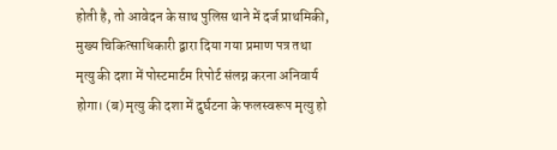होती है, तो आवेदन के साथ पुलिस थाने में दर्ज प्राथमिकी, मुख्य चिकित्साधिकारी द्वारा दिया गया प्रमाण पत्र तथा मृत्यु की दशा में पोस्टमार्टम रिपोर्ट संलग्न करना अनिवार्य होगा। (ब) मृत्यु की दशा में दुर्घटना के फलस्वरूप मृत्यु हो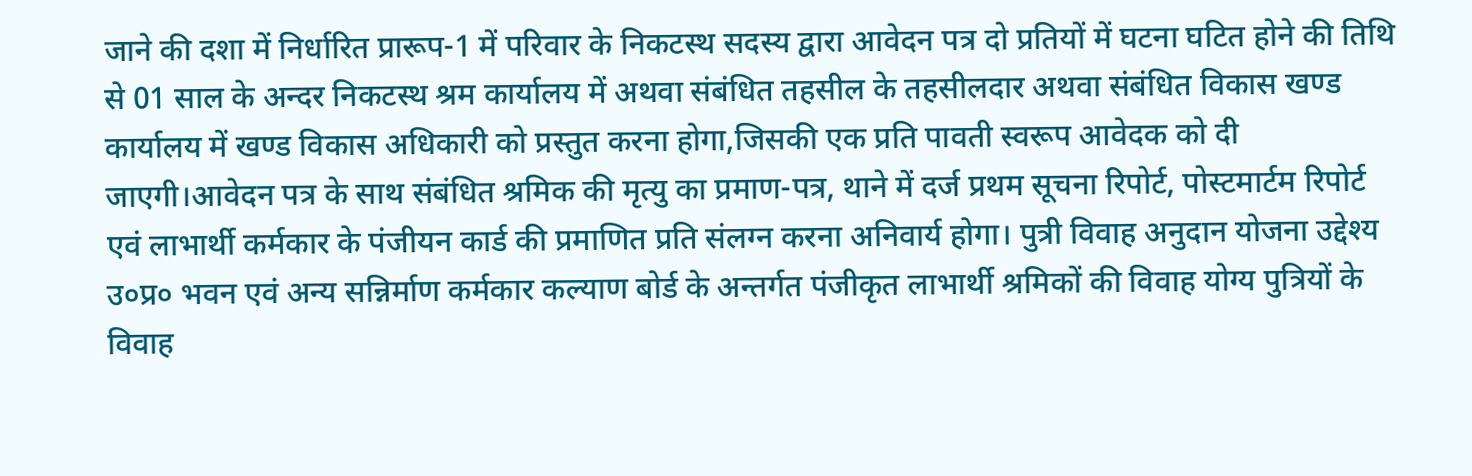जाने की दशा में निर्धारित प्रारूप-1 में परिवार के निकटस्थ सदस्य द्वारा आवेदन पत्र दो प्रतियों में घटना घटित होने की तिथि से 01 साल के अन्दर निकटस्थ श्रम कार्यालय में अथवा संबंधित तहसील के तहसीलदार अथवा संबंधित विकास खण्ड कार्यालय में खण्ड विकास अधिकारी को प्रस्तुत करना होगा,जिसकी एक प्रति पावती स्वरूप आवेदक को दी जाएगी।आवेदन पत्र के साथ संबंधित श्रमिक की मृत्यु का प्रमाण-पत्र, थाने में दर्ज प्रथम सूचना रिपोर्ट, पोस्टमार्टम रिपोर्ट एवं लाभार्थी कर्मकार के पंजीयन कार्ड की प्रमाणित प्रति संलग्न करना अनिवार्य होगा। पुत्री विवाह अनुदान योजना उद्देश्य उ०प्र० भवन एवं अन्य सन्निर्माण कर्मकार कल्याण बोर्ड के अन्तर्गत पंजीकृत लाभार्थी श्रमिकों की विवाह योग्य पुत्रियों के विवाह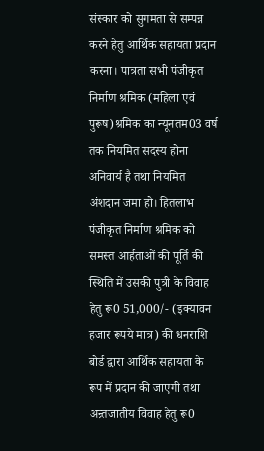संस्कार को सुगमता से सम्पन्न करने हेतु आर्थिक सहायता प्रदान करना। पात्रता सभी पंजीकृत निर्माण श्रमिक (महिला एवं पुरूष)श्रमिक का न्यूनतम03 वर्ष तक नियमित सदस्य होना अनिवार्य है तथा नियमित अंशदान जमा हो। हितलाभ पंजीकृत निर्माण श्रमिक को समस्त आर्हताओं की पूर्ति की स्थिति में उसकी पुत्री के विवाह हेतु रू0 51,000/- (इक्यावन हजार रूपये मात्र) की धनराशि बोर्ड द्वारा आर्थिक सहायता के रूप में प्रदान की जाएगी तथा अन्र्तजातीय विवाह हेतु रू0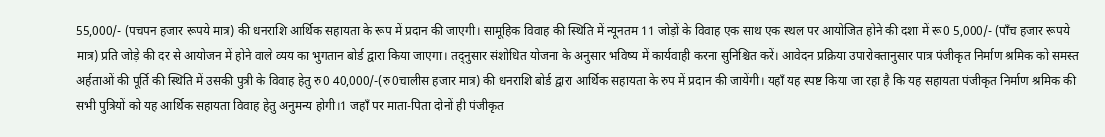55,000/- (पचपन हजार रूपये मात्र) की धनराशि आर्थिक सहायता के रूप में प्रदान की जाएगी। सामूहिक विवाह की स्थिति में न्यूनतम 11 जोड़ों के विवाह एक साथ एक स्थल पर आयोजित होने की दशा में रू0 5,000/- (पाँच हजार रूपये मात्र) प्रति जोड़े की दर से आयोजन में होने वाले व्यय का भुगतान बोर्ड द्वारा किया जाएगा। तद्नुसार संशोधित योजना के अनुसार भविष्य में कार्यवाही करना सुनिश्चित करें। आवेदन प्रक्रिया उपारोक्तानुसार पात्र पंजीकृत निर्माण श्रमिक को समस्त अर्हताओं की पूर्ति की स्थिति में उसकी पुत्री के विवाह हेतु रु0 40,000/-(रु0चालीस हजार मात्र) की धनराशि बोर्ड द्वारा आर्थिक सहायता के रुप में प्रदान की जायेंगी। यहाँ यह स्पष्ट किया जा रहा है कि यह सहायता पंजीकृत निर्माण श्रमिक की सभी पुत्रियों को यह आर्थिक सहायता विवाह हेतु अनुमन्य होगी।1 जहाँ पर माता-पिता दोनों ही पंजीकृत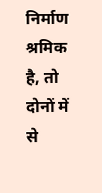निर्माण श्रमिक है, तो दोनों में से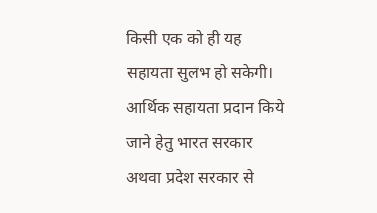किसी एक को ही यह सहायता सुलभ हो सकेगी। आर्थिक सहायता प्रदान किये जाने हेतु भारत सरकार अथवा प्रदेश सरकार से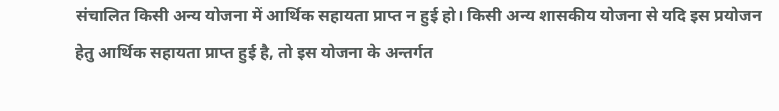संचालित किसी अन्य योजना में आर्थिक सहायता प्राप्त न हुई हो। किसी अन्य शासकीय योजना से यदि इस प्रयोजन हेतु आर्थिक सहायता प्राप्त हुई है, तो इस योजना के अन्तर्गत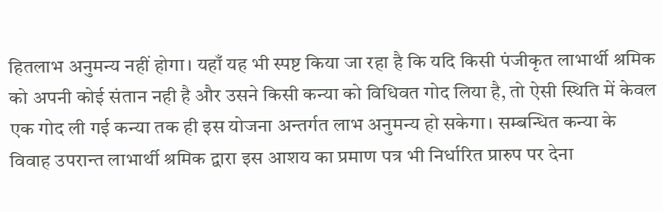हितलाभ अनुमन्य नहीं होगा। यहाँ यह भी स्पष्ट किया जा रहा है कि यदि किसी पंजीकृत लाभार्थी श्रमिक को अपनी कोई संतान नही है और उसने किसी कन्या को विधिवत गोद लिया है, तो ऐसी स्थिति में केवल एक गोद ली गई कन्या तक ही इस योजना अन्तर्गत लाभ अनुमन्य हो सकेगा। सम्बन्धित कन्या के विवाह उपरान्त लाभार्थी श्रमिक द्वारा इस आशय का प्रमाण पत्र भी निर्धारित प्रारुप पर देना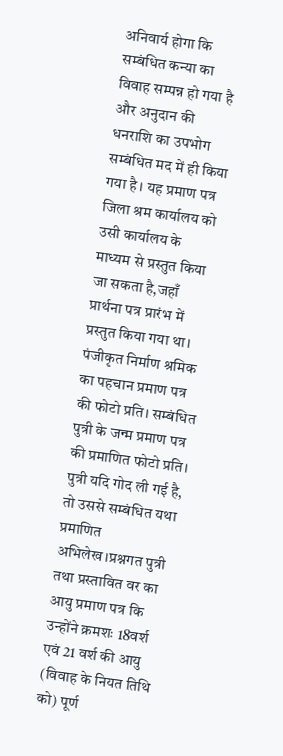अनिवार्य होगा कि सम्बंधित कन्या का विवाह सम्पन्न हो गया है और अनुदान की धनराशि का उपभोग सम्बंधित मद में ही किया गया है। यह प्रमाण पत्र जिला श्रम कार्यालय को उसी कार्यालय के माध्यम से प्रस्तुत किया जा सकता है,जहाँ प्रार्थना पत्र प्रारंभ में प्रस्तुत किया गया था। पंजीकृत निर्माण श्रमिक का पहचान प्रमाण पत्र की फोटो प्रति। सम्बंधित पुत्री के जन्म प्रमाण पत्र की प्रमाणित फोटो प्रति। पुत्री यदि गोद ली गई है, तो उससे सम्बंधित यथा प्रमाणित अभिलेख।प्रश्नगत पुत्री तथा प्रस्तावित वर का आयु प्रमाण पत्र कि उन्होंने क्रमशः 18वर्श एवं 21 वर्श की आयु (विवाह के नियत तिथि को) पूर्ण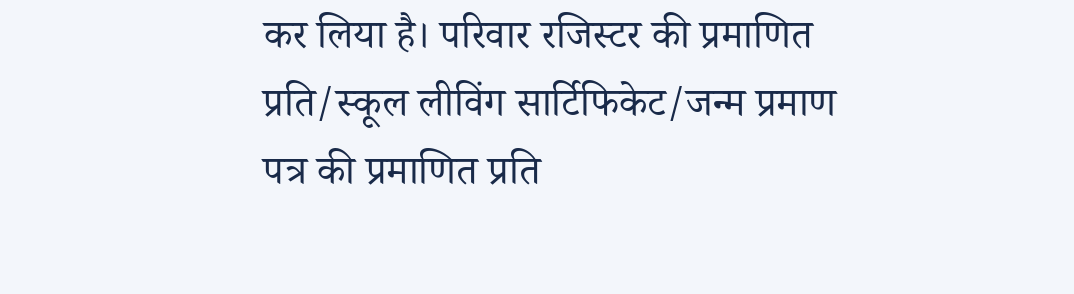कर लिया है। परिवार रजिस्टर की प्रमाणित प्रति/स्कूल लीविंग सार्टिफिकेट/जन्म प्रमाण पत्र की प्रमाणित प्रति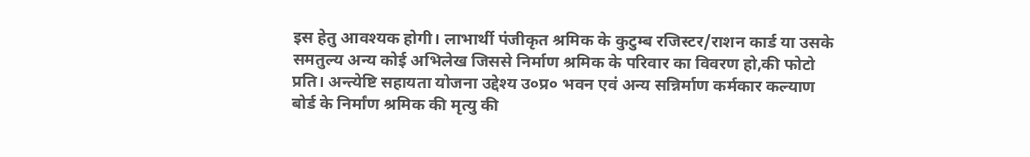इस हेतु आवश्यक होगी। लाभार्थी पंजीकृत श्रमिक के कुटुम्ब रजिस्टर/राशन कार्ड या उसके समतुल्य अन्य कोई अभिलेख जिससे निर्माण श्रमिक के परिवार का विवरण हो,की फोटो प्रति। अन्त्येष्टि सहायता योजना उद्देश्य उ०प्र० भवन एवं अन्य सन्निर्माण कर्मकार कल्याण बोर्ड के निर्मांण श्रमिक की मृत्यु की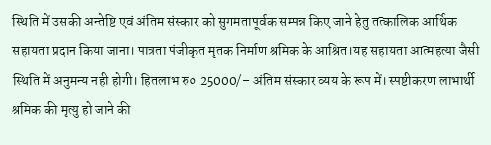स्थिति में उसकी अन्तेष्टि एवं अंतिम संस्कार को सुगमतापूर्वक सम्पन्न किए जाने हेतु तत्कालिक आर्थिक सहायता प्रदान किया जाना। पात्रता पंजीकृत मृतक निर्माण श्रमिक के आश्रित।यह सहायता आत्महत्या जैसी स्थिति में अनुमन्य नही होगी। हितलाभ रु० 25000⁄– अंतिम संस्कार व्यय के रूप में। स्पष्टीकरण लाभार्थी श्रमिक की मृत्यु हो जाने की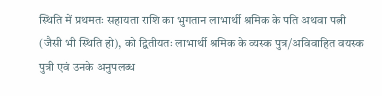स्थिति में प्रथमतः सहायता राशि का भुगतान लाभार्थी श्रमिक के पति अथवा पत्नी (जैसी भी स्थिति हो), को द्वितीयतः लाभार्थी श्रमिक के व्यस्क पुत्र/अविवाहित वयस्क पुत्री एवं उनके अनुपलब्ध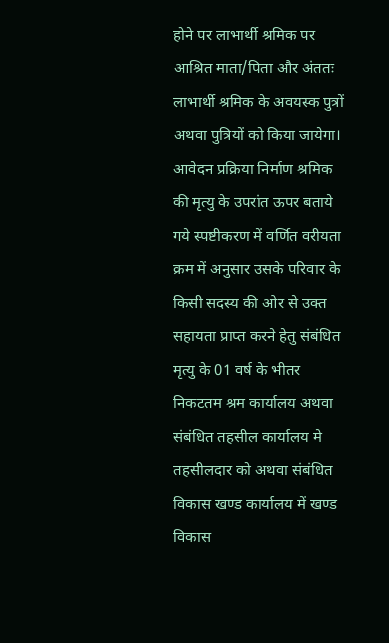होने पर लाभार्थी श्रमिक पर आश्रित माता/पिता और अंततः लाभार्थी श्रमिक के अवयस्क पुत्रों अथवा पुत्रियों को किया जायेगा। आवेदन प्रक्रिया निर्माण श्रमिक की मृत्यु के उपरांत ऊपर बताये गये स्पष्टीकरण में वर्णित वरीयता क्रम में अनुसार उसके परिवार के किसी सदस्य की ओर से उक्त सहायता प्राप्त करने हेतु संबंधित मृत्यु के 01 वर्ष के भीतर निकटतम श्रम कार्यालय अथवा संबंधित तहसील कार्यालय मे तहसीलदार को अथवा संबंधित विकास खण्ड कार्यालय में खण्ड विकास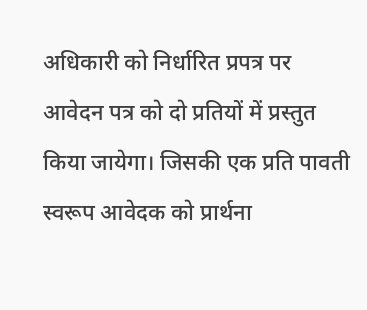अधिकारी को निर्धारित प्रपत्र पर आवेदन पत्र को दो प्रतियों में प्रस्तुत किया जायेगा। जिसकी एक प्रति पावती स्वरूप आवेदक को प्रार्थना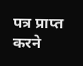पत्र प्राप्त करने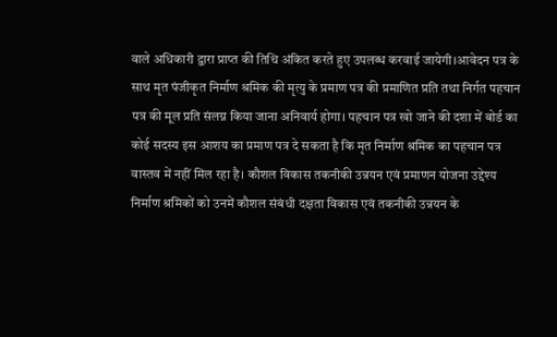वाले अधिकारी द्वारा प्राप्त की तिथि अंकित करते हुए उपलब्ध करवाई जायेगी।आवेदन पत्र के साथ मृत पंजीकृत निर्माण श्रमिक की मृत्यु के प्रमाण पत्र की प्रमाणित प्रति तथा निर्गत पहचान पत्र की मूल प्रति संलग्न किया जाना अनिवार्य होगा। पहचान पत्र खो जाने की दशा में बोर्ड का कोई सदस्य इस आशय का प्रमाण पत्र दे सकता है कि मृत निर्माण श्रमिक का पहचान पत्र वास्तव में नहीं मिल रहा है। कौशल विकास तकनीकी उन्नयन एवं प्रमाणन योजना उद्देश्य निर्माण श्रमिकों को उनमें कौशल संबंधी दक्षता विकास एवं तकनीकी उन्नयन के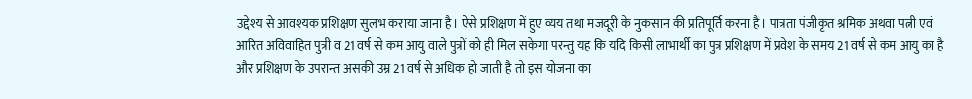उद्देश्य से आवश्यक प्रशिक्षण सुलभ कराया जाना है। ऐसे प्रशिक्षण में हुए व्यय तथा मजदूरी के नुकसान की प्रतिपूर्ति करना है। पात्रता पंजीकृत श्रमिक अथवा पत्नी एवं आरित अविवाहित पुत्री व 21 वर्ष से कम आयु वाले पुत्रों को ही मिल सकेगा परन्तु यह कि यदि किसी लाभार्थी का पुत्र प्रशिक्षण में प्रवेश के समय 21 वर्ष से कम आयु का है और प्रशिक्षण के उपरान्त असकी उम्र 21 वर्ष से अधिक हो जाती है तो इस योजना का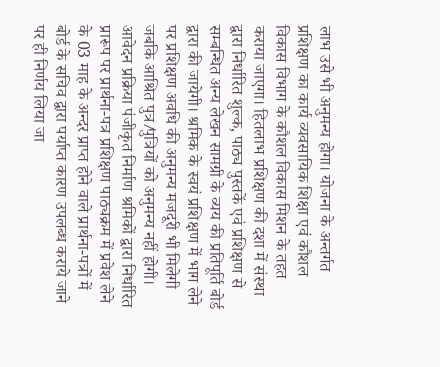लाभ उसे भी अनुमन्य होगा। योजना के अन्तर्गत प्रशिक्षण का कार्य व्यवसायिक शिक्षा एवं कौशल विकास विभाग के कौशल विकास मिशन के तहत कराया जाएगा। हितलाभ प्रशिक्षण की दशा में संस्था द्वारा निर्धारित शुल्क‚ पाठ्य पुस्तकें एवं प्रशिक्षण से सम्बन्धित अन्य लेखन सामग्री के व्यय की प्रतिपूर्ति बोर्ड द्वारा की जायेगी। श्रमिक के स्वयं प्रशिक्षण में भाग लेने पर प्रशिक्षण अवधि की अनुमन्य मजदूरी भी मिलेगी जबकि आश्रित पुत्र ⁄पुत्रियों को अनुमन्य नहीं होगी। आवेदन प्रक्रिया पंजीकृत निर्माण श्रमिकों द्वारा निर्धारित प्रारूप पर प्रार्थना-पत्र प्रशिक्षण पाठ्यक्रम में प्रवेश लेने के 03 माह के अन्दर प्राप्त होने वाले प्रार्थना-पत्रों में बोर्ड के सचिव द्वारा पर्याप्त कारण उपलब्ध कराये जाने पर ही निर्णय लिया जा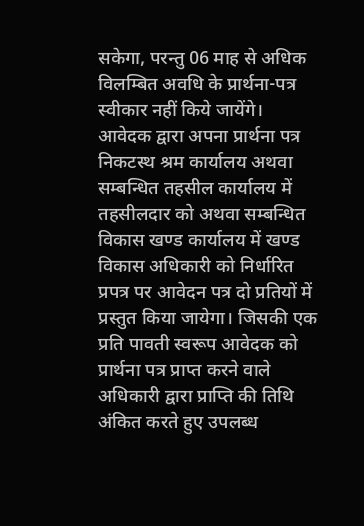सकेगा, परन्तु 06 माह से अधिक विलम्बित अवधि के प्रार्थना-पत्र स्वीकार नहीं किये जायेंगे। आवेदक द्वारा अपना प्रार्थना पत्र निकटस्थ श्रम कार्यालय अथवा सम्बन्धित तहसील कार्यालय में तहसीलदार को अथवा सम्बन्धित विकास खण्ड कार्यालय में खण्ड विकास अधिकारी को निर्धारित प्रपत्र पर आवेदन पत्र दो प्रतियों में प्रस्तुत किया जायेगा। जिसकी एक प्रति पावती स्वरूप आवेदक को प्रार्थना पत्र प्राप्त करने वाले अधिकारी द्वारा प्राप्ति की तिथि अंकित करते हुए उपलब्ध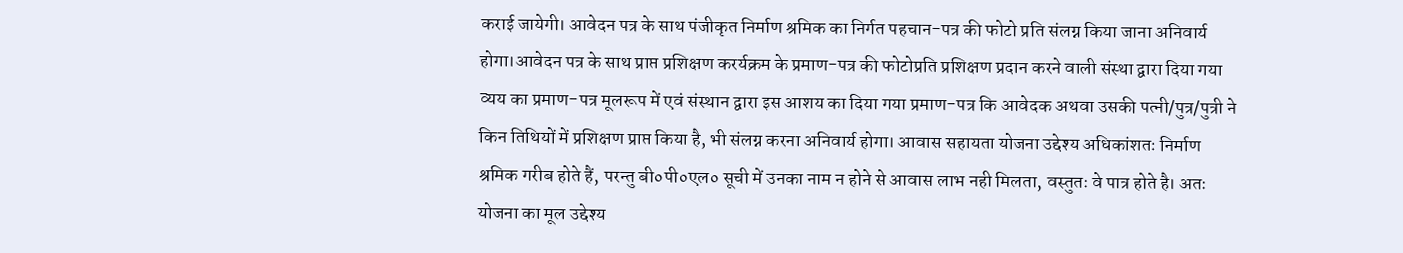कराई जायेगी। आवेदन पत्र के साथ पंजीकृत निर्माण श्रमिक का निर्गत पहचान-पत्र की फोटो प्रति संलग्न किया जाना अनिवार्य होगा।आवेदन पत्र के साथ प्राप्त प्रशिक्षण करर्यक्रम के प्रमाण-पत्र की फोटोप्रति प्रशिक्षण प्रदान करने वाली संस्था द्वारा दिया गया व्यय का प्रमाण-पत्र मूलरूप में एवं संस्थान द्वारा इस आशय का दिया गया प्रमाण-पत्र कि आवेदक अथवा उसकी पत्नी/पुत्र/पुत्री ने किन तिथियों में प्रशिक्षण प्राप्त किया है, भी संलग्न करना अनिवार्य होगा। आवास सहायता योजना उद्देश्य अधिकांशतः निर्माण श्रमिक गरीब होते हैं‚ परन्तु बी०पी०एल० सूची में उनका नाम न होने से आवास लाभ नही मिलता‚ वस्तुतः वे पात्र होते है। अतः योजना का मूल उद्देश्य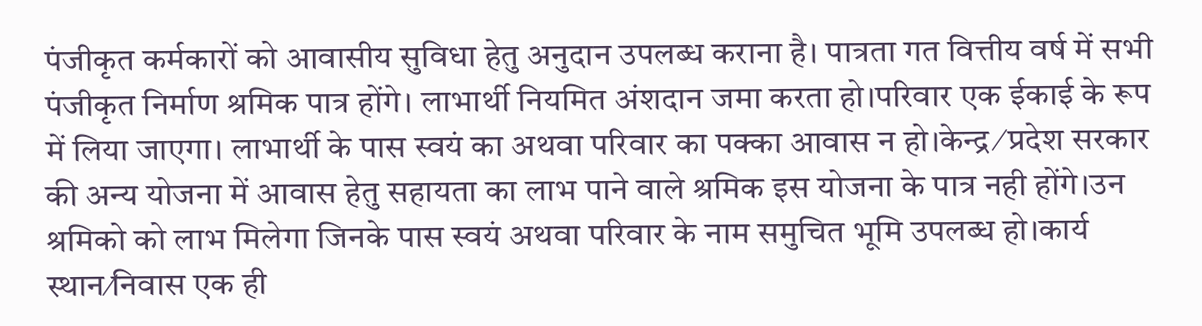पंजीकृत कर्मकारों को आवासीय सुविधा हेतु अनुदान उपलब्ध कराना है। पात्रता गत वित्तीय वर्ष में सभी पंजीकृत निर्माण श्रमिक पात्र होंगे। लाभार्थी नियमित अंशदान जमा करता हो।परिवार एक ईकाई के रूप में लिया जाएगा। लाभार्थी के पास स्वयं का अथवा परिवार का पक्का आवास न हो।केन्द्र ⁄ प्रदेश सरकार की अन्य योजना में आवास हेतु सहायता का लाभ पाने वाले श्रमिक इस योजना के पात्र नही होंगे।उन श्रमिको को लाभ मिलेगा जिनके पास स्वयं अथवा परिवार के नाम समुचित भूमि उपलब्ध हो।कार्य स्थान⁄निवास एक ही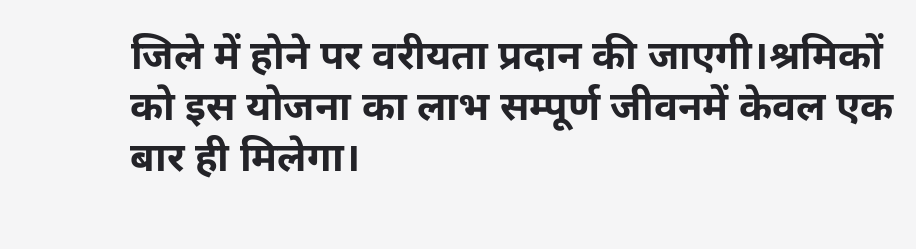जिले में होने पर वरीयता प्रदान की जाएगी।श्रमिकों को इस योजना का लाभ सम्पूर्ण जीवनमें केवल एक बार ही मिलेगा।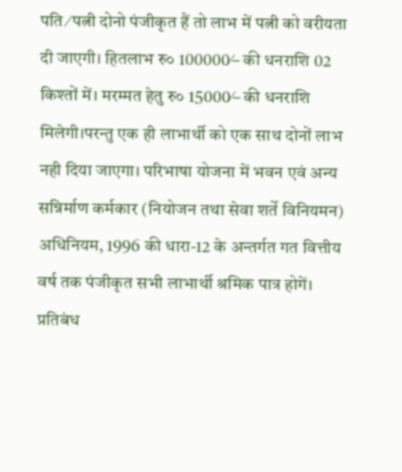पति ⁄ पत्नी दोनो पंजीकृत हैं तो लाभ में पत्नी को वरीयता दी जाएगी। हितलाभ रु० 100000⁄– की धनराशि 02 किश्तों में। मरम्मत हेतु रु० 15000⁄– की धनराशि मिलेगी।परन्तु एक ही लाभार्थी को एक साथ दोनों लाभ नही दिया जाएगा। परिभाषा योजना में भवन एवं अन्य सन्निर्माण कर्मकार (नियोजन तथा सेवा शर्ते विनियमन) अधिनियम, 1996 की धारा-12 के अन्तर्गत गत वित्तीय वर्ष तक पंजीकृत सभी लाभार्थी श्रमिक पात्र होगें। प्रतिबंध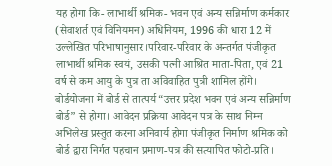यह होगा कि- लाभार्थी श्रमिक- भवन एवं अन्य सन्निर्माण कर्मकार (सेवाशर्त एवं विनियमन) अधिनियम, 1996 की धारा 12 में उल्लेखित परिभाषानुसार।परिवार-परिवार के अन्तर्गत पंजीकृत लाभार्थी श्रमिक स्वयं, उसकी पत्नी आश्रित माता-पिता, एवं 21 वर्ष से कम आयु के पुत्र ता अविवाहित पुत्री शामिल होंगे। बोर्डयोजना में बोर्ड से तात्पर्य“उत्तर प्रदेश भवन एवं अन्य सन्निर्माण बोर्ड” से होगा। आवेदन प्रक्रिया आवेदन पत्र के साथ निम्न अभिलेख प्रस्तुत करना अनिवार्य होगा पंजीकृत निर्माण श्रमिक को बोर्ड द्वारा निर्गत पहचान प्रमाण-पत्र की सत्यापित फोटो-प्रति।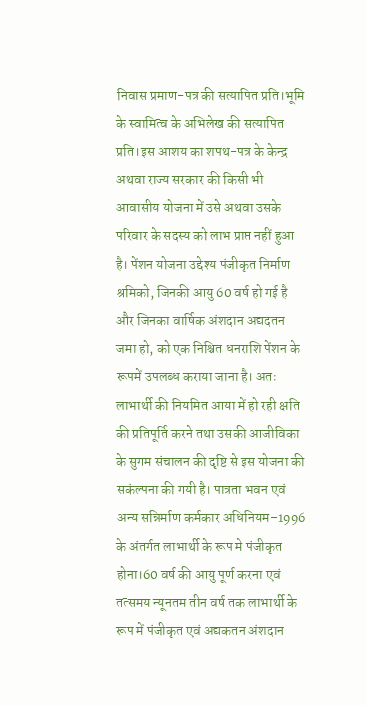निवास प्रमाण-पत्र की सत्यापित प्रति।भूमि के स्वामित्व के अभिलेख की सत्यापित प्रति।इस आशय का शपथ-पत्र के केन्द्र अथवा राज्य सरकार की किसी भी आवासीय योजना में उसे अथवा उसके परिवार के सदस्य को लाभ प्राप्त नहीं हुआ है। पेंशन योजना उद्देश्य पंजीकृत निर्माण श्रमिको‚ जिनकी आयु 60 वर्ष हो गई है और जिनका वार्षिक अंशदान अद्यदतन जमा हो‚ को एक निश्चित धनराशि पेंशन के रूपमें उपलब्ध कराया जाना है। अतः लाभार्थी की नियमित आया में हो रही क्षति की प्रतिपूर्ति करने तथा उसकी आजीविका के सुगम संचालन की दृष्टि से इस योजना की सकंल्पना की गयी है। पात्रता भवन एवं अन्य सन्निर्माण कर्मकार अधिनियम–1996 के अंतर्गत लाभार्थी के रूप मे पंजीकृत होना।60 वर्ष की आयु पूर्ण करना एवं तत्समय न्यूनतम तीन वर्ष तक लाभार्थी के रूप में पंजीकृत एवं अद्यकतन अंशदान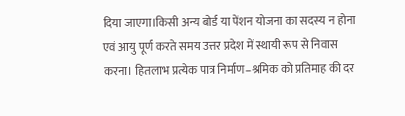दिया जाएगा।किसी अन्य बोर्ड या पेंशन योजना का सदस्य न होना एवं आयु पूर्ण करते समय उत्तर प्रदेश में स्थायी रूप से निवास करना। हितलाभ प्रत्येक पात्र निर्माण–श्रमिक को प्रतिमाह की दर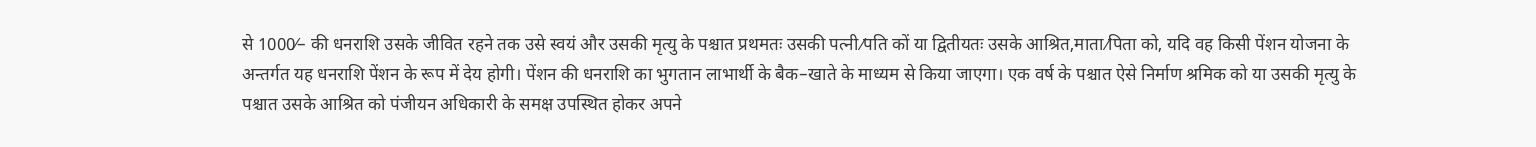से 1000⁄– की धनराशि उसके जीवित रहने तक उसे स्वयं और उसकी मृत्यु के पश्चात प्रथमतः उसकी पत्नी⁄पति कों या द्वितीयतः उसके आश्रित‚माता⁄पिता को‚ यदि वह किसी पेंशन योजना के अन्तर्गत यह धनराशि पेंशन के रूप में देय होगी। पेंशन की धनराशि का भुगतान लाभार्थी के बैक–खाते के माध्यम से किया जाएगा। एक वर्ष के पश्चात ऐसे निर्माण श्रमिक को या उसकी मृत्यु के पश्चात उसके आश्रित को पंजीयन अधिकारी के समक्ष उपस्थित होकर अपने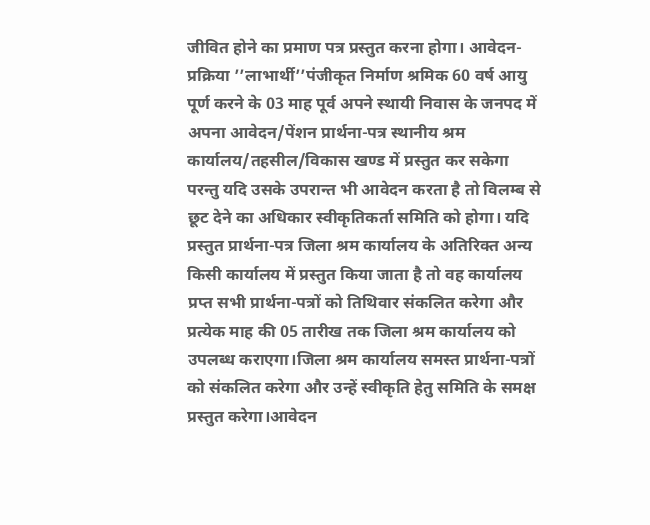जीवित होने का प्रमाण पत्र प्रस्तुत करना होगा। आवेदन-प्रक्रिया ’’लाभार्थी’’पंजीकृत निर्माण श्रमिक 60 वर्ष आयु पूर्ण करने के 03 माह पूर्व अपने स्थायी निवास के जनपद में अपना आवेदन/पेंशन प्रार्थना-पत्र स्थानीय श्रम कार्यालय/तहसील/विकास खण्ड में प्रस्तुत कर सकेगा परन्तु यदि उसके उपरान्त भी आवेदन करता है तो विलम्ब से छूट देने का अधिकार स्वीकृतिकर्ता समिति को होगा। यदि प्रस्तुत प्रार्थना-पत्र जिला श्रम कार्यालय के अतिरिक्त अन्य किसी कार्यालय में प्रस्तुत किया जाता है तो वह कार्यालय प्रप्त सभी प्रार्थना-पत्रों को तिथिवार संकलित करेगा और प्रत्येक माह की 05 तारीख तक जिला श्रम कार्यालय को उपलब्ध कराएगा।जिला श्रम कार्यालय समस्त प्रार्थना-पत्रों को संकलित करेगा और उन्हें स्वीकृति हेतु समिति के समक्ष प्रस्तुत करेगा।आवेदन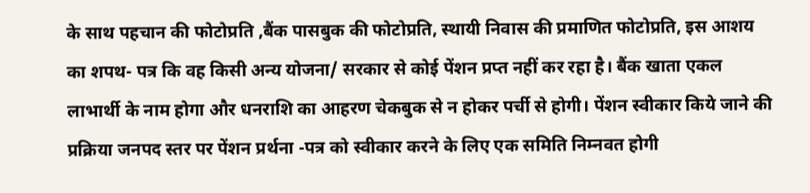के साथ पहचान की फोटोप्रति ,बैंक पासबुक की फोटोप्रति, स्थायी निवास की प्रमाणित फोटोप्रति, इस आशय का शपथ- पत्र कि वह किसी अन्य योजना/ सरकार से कोई पेंशन प्रप्त नहीं कर रहा है। बैंक खाता एकल लाभार्थी के नाम होगा और धनराशि का आहरण चेकबुक से न होकर पर्ची से होगी। पेंशन स्वीकार किये जाने की प्रक्रिया जनपद स्तर पर पेंशन प्रर्थना -पत्र को स्वीकार करने के लिए एक समिति निम्नवत होगी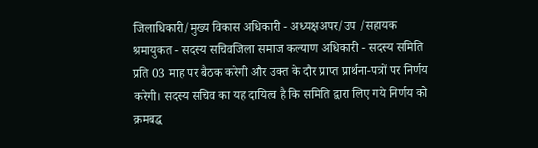जिलाधिकारी/मुख्य विकास अधिकारी - अध्यक्षअपर/उप /सहायक श्रमायुकत - सदस्य सचिवजिला समाज कल्याण अधिकारी - सदस्य समिति प्रति 03 माह पर बैठक करेगी और उक्त के दौर प्राप्त प्रार्थना-पत्रों पर निर्णय करेगी। सदस्य सचिव का यह दायित्व है कि समिति द्वारा लिए गये निर्णय को क्रमबद्ध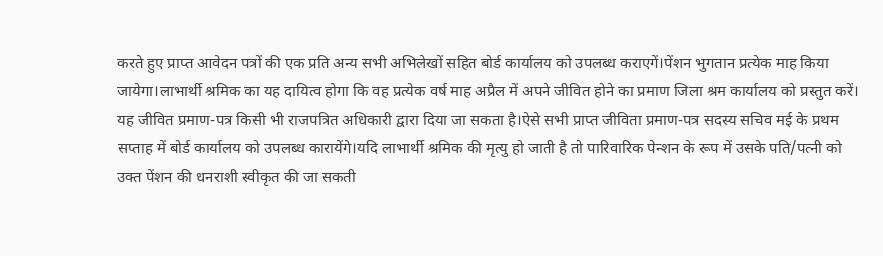करते हुए प्राप्त आवेदन पत्रों की एक प्रति अन्य सभी अभिलेखों सहित बोर्ड कार्यालय को उपलब्ध कराएगें।पेंशन भुगतान प्रत्येक माह किया जायेगा।लाभार्थी श्रमिक का यह दायित्व होगा कि वह प्रत्येक वर्ष माह अप्रैल में अपने जीवित होने का प्रमाण जिला श्रम कार्यालय को प्रस्तुत करें। यह जीवित प्रमाण-पत्र किसी भी राजपत्रित अधिकारी द्वारा दिया जा सकता है।ऐसे सभी प्राप्त जीविता प्रमाण-पत्र सदस्य सचिव मई के प्रथम सप्ताह में बोर्ड कार्यालय को उपलब्ध कारायेंगे।यदि लाभार्थी श्रमिक की मृत्यु हो जाती है तो पारिवारिक पेन्शन के रूप में उसके पति/पत्नी को उक्त पेंशन की धनराशी स्वीकृत की जा सकती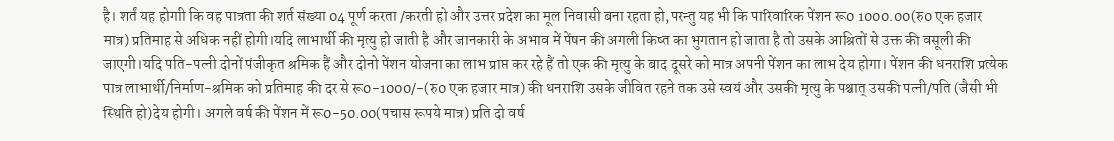है। शर्तं यह होगाी कि वह पात्रता की शर्त संख्या 04 पूर्ण करता /करती हो और उत्तर प्रदेश का मूल निवासी बना रहता हो,परन्तु यह भी कि पारिवारिक पेंशन रू0 1000.00(रु0 एक हजार मात्र) प्रतिमाह से अधिक नहीं होगी।यदि लाभार्थी की मृत्यु हो जाती है और जानकारी के अभाव में पेंषन की अगली किष्त का भुगतान हो जाता है तो उसके आश्रितों से उक्त की वसूली की जाएगी।यदि पति-पत्नी दोनों पंजीकृत श्रमिक हैं और दोनो पेंशन योजना का लाभ प्राप्त कर रहे हैं तो एक की मृत्यु के बाद दूसरे को मात्र अपनी पेंशन का लाभ देय होगा। पेंशन की धनराशि प्रत्येक पात्र लाभार्थी/निर्माण-श्रमिक को प्रतिमाह की दर से रू0-1000/-(रु0 एक हजार मात्र) की धनराशि उसके जीवित रहने तक उसे स्वयं और उसकी मृत्यु के पश्चात् उसकी पत्नी/पति (जैसी भी स्थिति हो)देय होगी। अगले वर्ष की पेंशन में रू0-50.00(पचास रूपये मात्र) प्रति दो वर्ष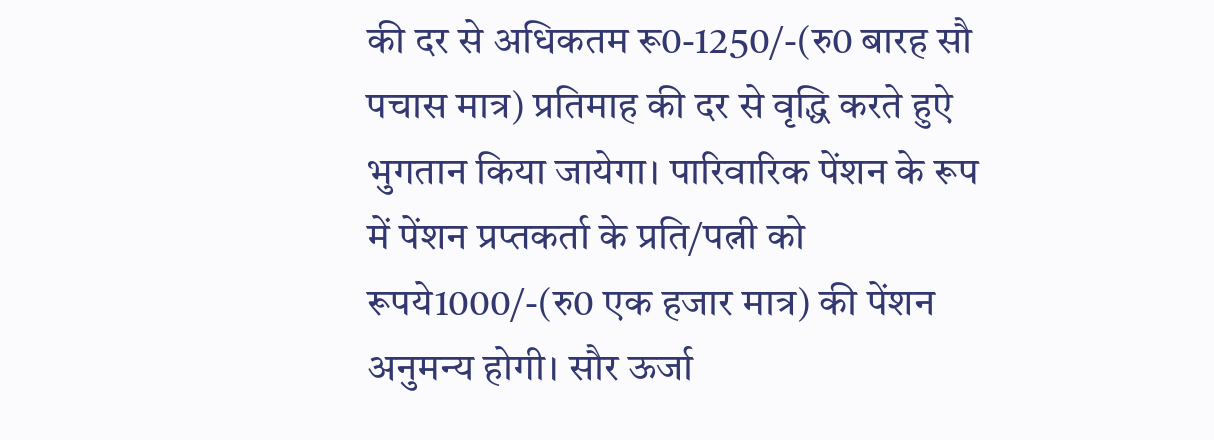की दर से अधिकतम रू0-1250/-(रु0 बारह सौ पचास मात्र) प्रतिमाह की दर से वृद्धि करते हुऐ भुगतान किया जायेगा। पारिवारिक पेंशन के रूप में पेंशन प्रप्तकर्ता के प्रति/पत्नी को रूपये1000/-(रु0 एक हजार मात्र) की पेंशन अनुमन्य होगी। सौर ऊर्जा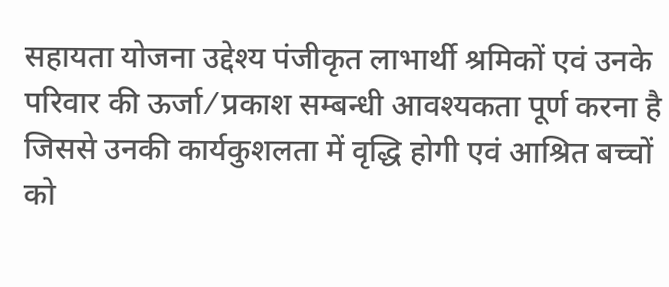सहायता योजना उद्देश्य पंजीकृत लाभार्थी श्रमिकों एवं उनके परिवार की ऊर्जा ⁄ प्रकाश सम्बन्धी आवश्यकता पूर्ण करना है जिससे उनकी कार्यकुशलता में वृद्धि होगी एवं आश्रित बच्चों को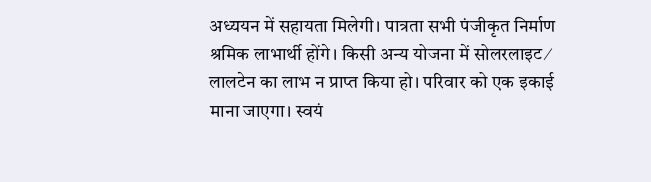अध्ययन में सहायता मिलेगी। पात्रता सभी पंजीकृत निर्माण श्रमिक लाभार्थी होंगे। किसी अन्य योजना में सोलरलाइट ⁄ लालटेन का लाभ न प्राप्त किया हो। परिवार को एक इकाई माना जाएगा। स्वयं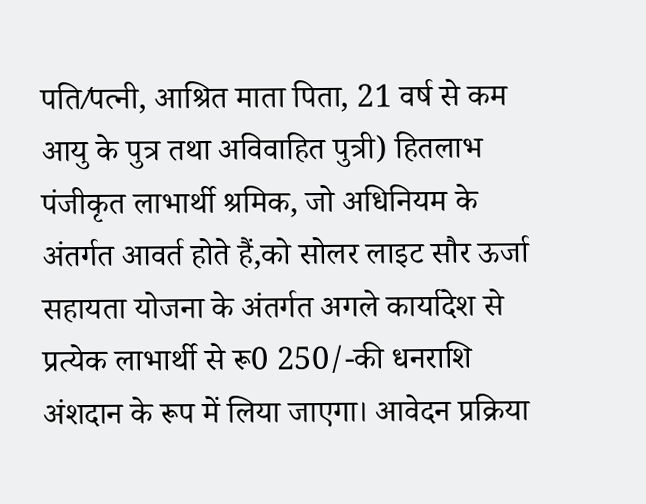पति⁄पत्नी‚ आश्रित माता पिता‚ 21 वर्ष से कम आयु के पुत्र तथा अविवाहित पुत्री) हितलाभ पंजीकृत लाभार्थी श्रमिक, जो अधिनियम के अंतर्गत आवर्त होते हैं,को सोलर लाइट सौर ऊर्जा सहायता योजना के अंतर्गत अगले कार्यादेश से प्रत्येक लाभार्थी से रू0 250/-की धनराशि अंशदान के रूप में लिया जाएगा। आवेदन प्रक्रिया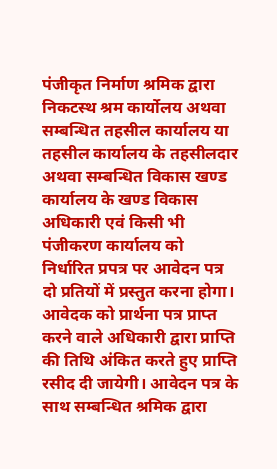पंजीकृत निर्माण श्रमिक द्वारा निकटस्थ श्रम कार्योलय अथवा सम्बन्धित तहसील कार्यालय या तहसील कार्यालय के तहसीलदार अथवा सम्बन्धित विकास खण्ड कार्यालय के खण्ड विकास अधिकारी एवं किसी भी पंजीकरण कार्यालय को निर्धारित प्रपत्र पर आवेदन पत्र दो प्रतियों में प्रस्तुत करना होगा। आवेदक को प्रार्थना पत्र प्राप्त करने वाले अधिकारी द्वारा प्राप्ति की तिथि अंकित करते हुए प्राप्ति रसीद दी जायेगी। आवेदन पत्र के साथ सम्बन्धित श्रमिक द्वारा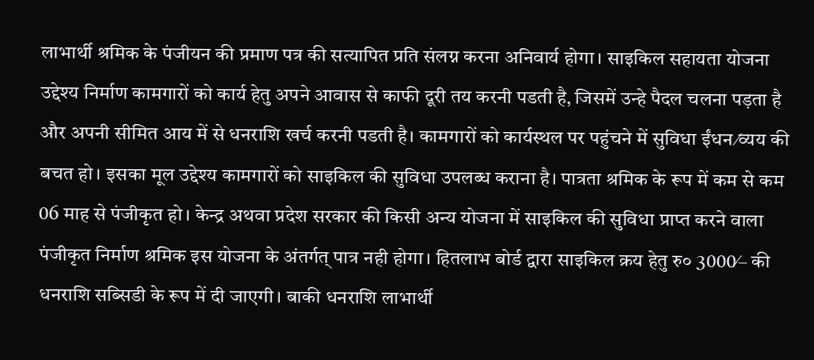लाभार्थी श्रमिक के पंजीयन की प्रमाण पत्र की सत्यापित प्रति संलग्न करना अनिवार्य होगा। साइकिल सहायता योजना उद्देश्य निर्माण कामगारों को कार्य हेतु अपने आवास से काफी दूरी तय करनी पडती है‚ जिसमें उन्हे पैदल चलना पड़ता है और अपनी सीमित आय में से धनराशि खर्च करनी पडती है। कामगारों को कार्यस्थल पर पहुंचने में सुविधा ईंधन⁄व्यय की बचत हो। इसका मूल उद्देश्य कामगारों को साइकिल की सुविधा उपलब्ध कराना है। पात्रता श्रमिक के रूप में कम से कम 06 माह से पंजीकृत हो। केन्द्र अथवा प्रदेश सरकार की किसी अन्य योजना में साइकिल की सुविधा प्राप्त करने वाला पंजीकृत निर्माण श्रमिक इस योजना के अंतर्गत् पात्र नही होगा। हितलाभ बोर्ड द्वारा साइकिल क्रय हेतु रु० 3000⁄– की धनराशि सब्सिडी के रूप में दी जाएगी। बाकी धनराशि लाभार्थी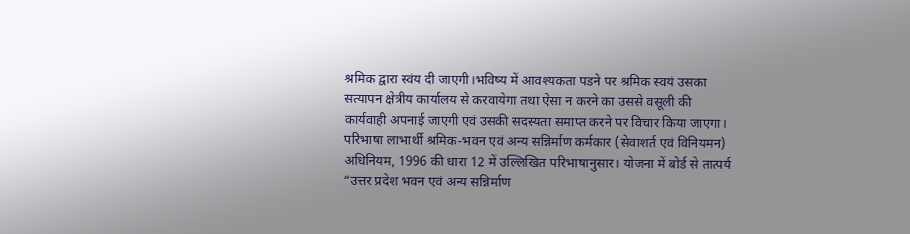श्रमिक द्वारा स्वंय दी जाएगी।भविष्य में आवश्यकता पडने पर श्रमिक स्वयं उसका सत्यापन क्षेत्रीय कार्यालय से करवायेगा तथा ऐसा न करने का उससे वसूली की कार्यवाही अपनाई जाएगी एवं उसकी सदस्यता समाप्त करने पर विचार किया जाएगा। परिभाषा लाभार्थी श्रमिक-भवन एवं अन्य सन्निर्माण कर्मकार (सेवाशर्त एवं विनियमन) अधिनियम, 1996 की धारा 12 में उल्लिखित परिभाषानुसार। योजना में बोर्ड से तात्पर्य “उत्तर प्रदेश भवन एवं अन्य सन्निर्माण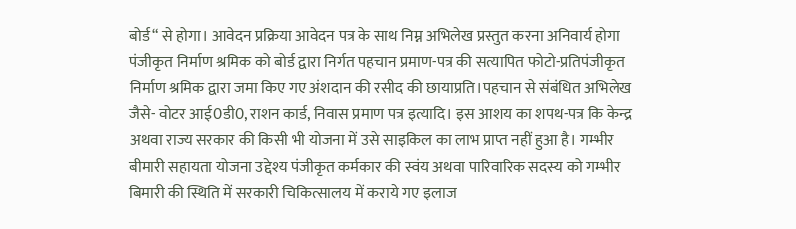बोर्ड“ से होगा। आवेदन प्रक्रिया आवेदन पत्र के साथ निम्न अभिलेख प्रस्तुत करना अनिवार्य होगा पंजीकृत निर्माण श्रमिक को बोर्ड द्वारा निर्गत पहचान प्रमाण-पत्र की सत्यापित फोटो-प्रतिपंजीकृत निर्माण श्रमिक द्वारा जमा किए गए अंशदान की रसीद की छायाप्रति।पहचान से संबंधित अभिलेख जैसे- वोटर आई0डी0, राशन कार्ड, निवास प्रमाण पत्र इत्यादि। इस आशय का शपथ-पत्र कि केन्द्र अथवा राज्य सरकार की किसी भी योजना में उसे साइकिल का लाभ प्राप्त नहीं हुआ है। गम्भीर बीमारी सहायता योजना उद्देश्य पंजीकृत कर्मकार की स्वंय अथवा पारिवारिक सदस्य को गम्भीर बिमारी की स्थिति में सरकारी चिकित्सालय में कराये गए इलाज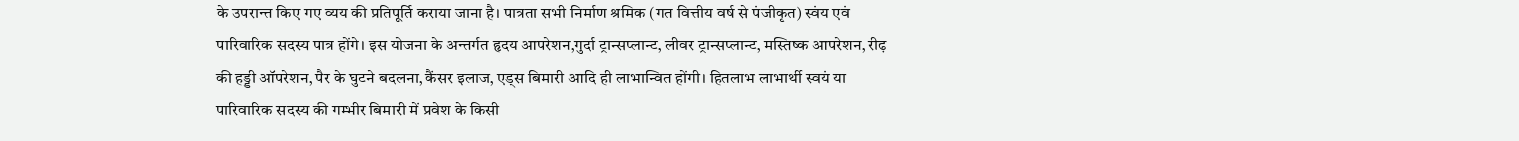के उपरान्त किए गए व्यय की प्रतिपूर्ति कराया जाना है। पात्रता सभी निर्माण श्रमिक (गत वित्तीय वर्ष से पंजीकृत) स्वंय एवं पारिवारिक सदस्य पात्र होंगे। इस योजना के अन्तर्गत हृदय आपरेशन‚गुर्दा ट्रान्सप्लान्ट‚ लीवर ट्रान्सप्लान्ट‚ मस्तिष्क आपरेशन‚ रीढ़ की हड्डी ऑपरेशन‚ पैर के घुटने बदलना‚ कैंसर इलाज‚ एड्स बिमारी आदि ही लाभान्वित होंगी। हितलाभ लाभार्थी स्वयं या पारिवारिक सदस्य की गम्भीर बिमारी में प्रवेश के किसी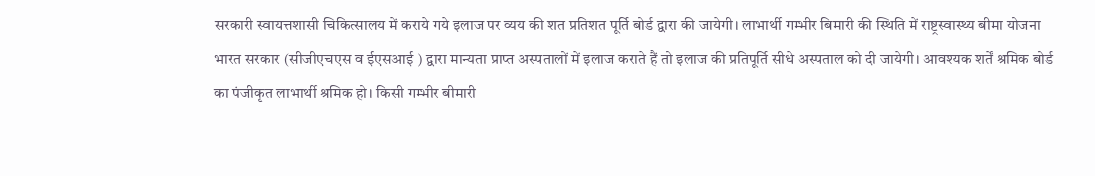सरकारी स्वायत्तशासी चिकित्सालय में कराये गये इलाज पर व्यय की शत प्रतिशत पूर्ति बोर्ड द्वारा की जायेगी। लाभार्थी गम्भीर बिमारी की स्थिति में राष्ट्रस्वास्थ्य बीमा योजना भारत सरकार (सीजीएचएस व ईएसआई ) द्वारा मान्यता प्राप्त अस्पतालों में इलाज कराते हैं तो इलाज की प्रतिपूर्ति सीधे अस्पताल को दी जायेगी। आवश्यक शर्तें श्रमिक बोर्ड का पंजीकृत लाभार्थी श्रमिक हो। किसी गम्भीर बीमारी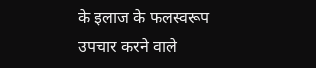के इलाज के फलस्वरूप उपचार करने वाले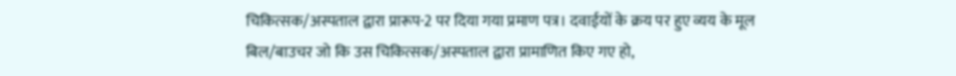चिकित्सक/अस्पताल द्वारा प्रारूप-2 पर दिया गया प्रमाण पत्र। दवाईयों के क्रय पर हुए व्यय के मूल बिल/बाउचर जो कि उस चिकित्सक/अस्पताल द्वारा प्रामाणित किए गए हो,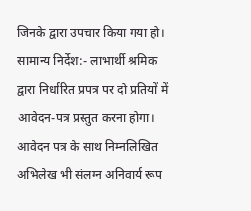जिनके द्वारा उपचार किया गया हो। सामान्य निर्देश:- लाभार्थी श्रमिक द्वारा निर्धारित प्रपत्र पर दो प्रतियों में आवेदन-पत्र प्रस्तुत करना होगा। आवेदन पत्र के साथ निम्नलिखित अभिलेख भी संलग्न अनिवार्य रूप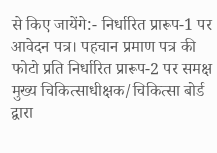से किए जायेंगे:- निर्धारित प्रारूप-1 पर आवेदन पत्र। पहचान प्रमाण पत्र की फोटो प्रति निर्धारित प्रारूप-2 पर समक्ष मुख्य चिकित्साधीक्षक/चिकित्सा बोर्ड द्वारा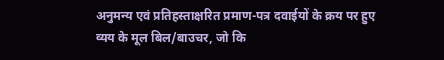अनुमन्य एवं प्रतिहस्ताक्षरित प्रमाण-पत्र दवाईयों के क्रय पर हुए व्यय के मूल बिल/बाउचर, जो कि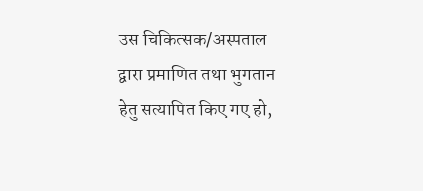उस चिकित्सक/अस्पताल द्वारा प्रमाणित तथा भुगतान हेतु सत्यापित किए गए हो,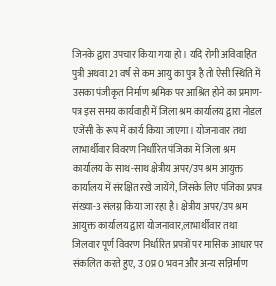जिनके द्वारा उपचार किया गया हो। यदि रोगी अविवाहित पुत्री अथवा 21 वर्ष से कम आयु का पुत्र है तो ऐसी स्थिति में उसका पंजीकृत निर्माण श्रमिक पर आश्रित होने का प्रमाण-पत्र इस समय कार्यवाही में जिला श्रम कार्यालय द्वारा नोडल एजेंसी के रूप में कार्य किया जाएगा। योजनावार तथा लाभार्थीवार विवरण निर्धारित पंजिका में जिला श्रम कार्यालय के साथ-साथ क्षेत्रीय अपर/उप श्रम आयुक्त कार्यालय में संरक्षित रखे जायेंगे, जिसके लिए पंजिका प्रपत्र संख्या-3 संलग्न किया जा रहा है। क्षेत्रीय अपर/उप श्रम आयुक्त कार्यालय द्वारा योजनावार,लाभार्थीवार तथा जिलवार पूर्ण विवरण निर्धारित प्रपत्रों पर मासिक आधार पर संकलित करते हुए, उ0प्र0 भवन और अन्य सन्निर्माण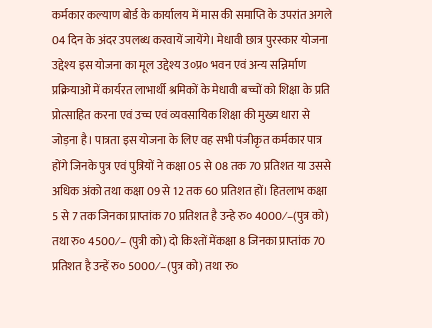कर्मकार कल्याण बोर्ड के कार्यालय में मास की समाप्ति के उपरांत अगले 04 दिन के अंदर उपलब्ध करवायें जायेंगे। मेधावी छात्र पुरस्कार योजना उद्देश्य इस योजना का मूल उद्देश्य उ०प्र० भवन एवं अन्य सन्निर्माण प्रक्रियाओं में कार्यरत लाभार्थी श्रमिकों के मेधावी बच्चों को शिक्षा के प्रति प्रोत्साहित करना एवं उच्च एवं व्यवसायिक शिक्षा की मुख्य धारा से जोड़ना है। पात्रता इस योजना के लिए वह सभी पंजीकृत कर्मकार पात्र होंगे जिनके पुत्र एवं पुत्रियों ने कक्षा 05 से 08 तक 70 प्रतिशत या उससे अधिक अंको तथा कक्षा 09 से 12 तक 60 प्रतिशत हों। हितलाभ कक्षा 5 से 7 तक जिनका प्राप्तांक 70 प्रतिशत है उन्हे रु० 4000⁄–(पुत्र को) तथा रु० 4500⁄– (पुत्री को) दो किश्तों मेंकक्षा 8 जिनका प्राप्तांक 70 प्रतिशत है उन्हें रु० 5000⁄–(पुत्र को) तथा रु०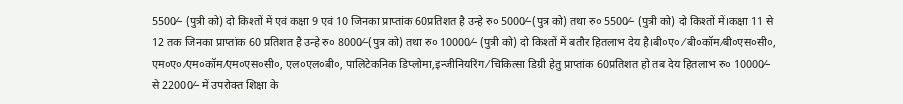5500⁄– (पुत्री को) दो किश्तों में एवं कक्षा 9 एवं 10 जिनका प्राप्तांक 60प्रतिशत है उन्हे रु० 5000⁄–(पुत्र को) तथा रु० 5500⁄– (पुत्री को) दो किश्तों में।कक्षा 11 से 12 तक जिनका प्राप्तांक 60 प्रतिशत है उन्हे रु० 8000⁄–(पुत्र को) तथा रु० 10000⁄– (पुत्री को) दो किश्तों में बतौर हितलाभ देय है।बी०ए० ⁄ बी०कॉम⁄बी०एस०सी०‚ एम०ए० ⁄एम०कॉम⁄एम०एस०सी०‚ एल०एल०बी०‚ पालिटेकनिक डिप्लोमा‚इन्जीनियरिंग ⁄ चिकित्सा डिग्री हेतु प्राप्तांक 60प्रतिशत हो तब देय हितलाभ रु० 10000⁄– से 22000⁄– में उपरोक्त शिक्षा के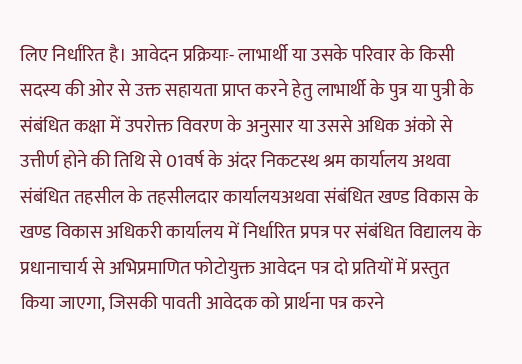लिए निर्धारित है। आवेदन प्रक्रियाः- लाभार्थी या उसके परिवार के किसी सदस्य की ओर से उक्त सहायता प्राप्त करने हेतु लाभार्थी के पुत्र या पुत्री के संबंधित कक्षा में उपरोक्त विवरण के अनुसार या उससे अधिक अंको से उत्तीर्ण होने की तिथि से 01वर्ष के अंदर निकटस्थ श्रम कार्यालय अथवा संबंधित तहसील के तहसीलदार कार्यालयअथवा संबंधित खण्ड विकास के खण्ड विकास अधिकरी कार्यालय में निर्धारित प्रपत्र पर संबंधित विद्यालय के प्रधानाचार्य से अभिप्रमाणित फोटोयुक्त आवेदन पत्र दो प्रतियों में प्रस्तुत किया जाएगा, जिसकी पावती आवेदक को प्रार्थना पत्र करने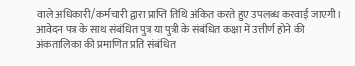वाले अधिकारी/कर्मचारी द्वारा प्राप्ति तिथि अंकित करते हुए उपलब्ध करवाई जाएगी। आवेदन पत्र के साथ संबंधित पुत्र या पुत्री के संबंधित कक्षा में उत्तीर्ण होने की अंकतालिका की प्रमाणित प्रति संबंधित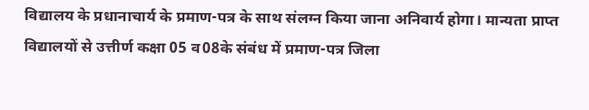विद्यालय के प्रधानाचार्य के प्रमाण-पत्र के साथ संलग्न किया जाना अनिवार्य होगा। मान्यता प्राप्त विद्यालयों से उत्तीर्ण कक्षा 05 व08के संबंध में प्रमाण-पत्र जिला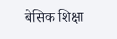बेसिक शिक्षा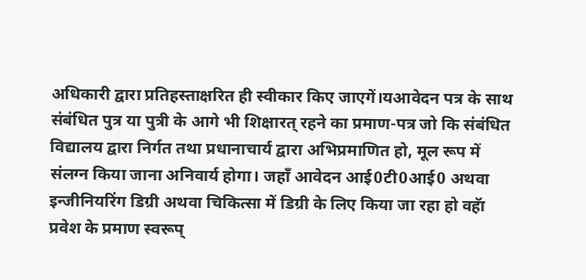अधिकारी द्वारा प्रतिहस्ताक्षरित ही स्वीकार किए जाएगें।यआवेदन पत्र के साथ संबंधित पुत्र या पुत्री के आगे भी शिक्षारत् रहने का प्रमाण-पत्र जो कि संबंधित विद्यालय द्वारा निर्गत तथा प्रधानाचार्य द्वारा अभिप्रमाणित हो, मूल रूप में संलग्न किया जाना अनिवार्य होगा। जहाँ आवेदन आई0टी0आई0 अथवा इन्जीनियरिंग डिग्री अथवा चिकित्सा में डिग्री के लिए किया जा रहा हो वहॅा प्रवेश के प्रमाण स्वरूप्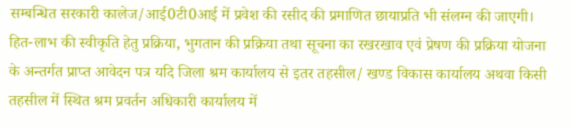सम्बन्धित सरकारी कालेज/आई0टी0आई में प्रवेश की रसीद की प्रमाणित छायाप्रति भी संलग्न की जाएगी। हित-लाभ की स्वीकृति हेतु प्रक्रिया, भुगतान की प्रक्रिया तथा सूचना का रखरखाव एवं प्रेषण की प्रक्रिया योजना के अन्तर्गत प्राप्त आवेदन पत्र यदि जिला श्रम कार्यालय से इतर तहसील/ खण्ड विकास कार्यालय अथवा किसी तहसील में स्थित श्रम प्रवर्तन अधिकारी कार्यालय में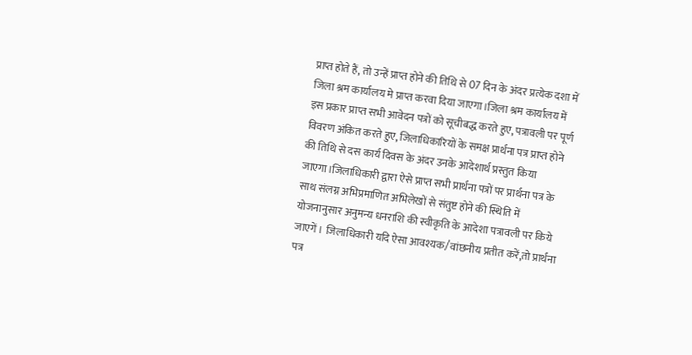प्राप्त होते हैं, तो उन्हें प्राप्त होने की तिथि से 07 दिन के अंदर प्रत्येक दशा में जिला श्रम कार्यालय मे प्राप्त करवा दिया जाएगा।जिला श्रम कार्यालय में इस प्रकार प्राप्त सभी आवेदन पत्रों को सूचीबद्ध करते हुए, पत्रावली पर पूर्ण विवरण अंकित करते हुए, जिलाधिकारियों के समक्ष प्रार्थना पत्र प्राप्त होने की तिथि से दस कार्य दिवस के अंदर उनके आदेशार्थ प्रस्तुत किया जाएगा।जिलाधिकारी द्वारा ऐसे प्राप्त सभी प्रार्थना पत्रों पर प्रार्थना पत्र के साथ संलग्न अभिप्रमाणित अभिलेखों से संतुष्ट होने की स्थिति में योजनानुसार अनुमन्य धनराशि की स्वीकृति के आदेशा पत्रावली पर किये जाएगें। जिलाधिकारी यदि ऐसा आवश्यक/वांछनीय प्रतीत करें,तो प्रार्थना पत्र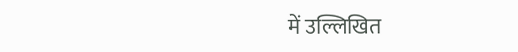में उल्लिखित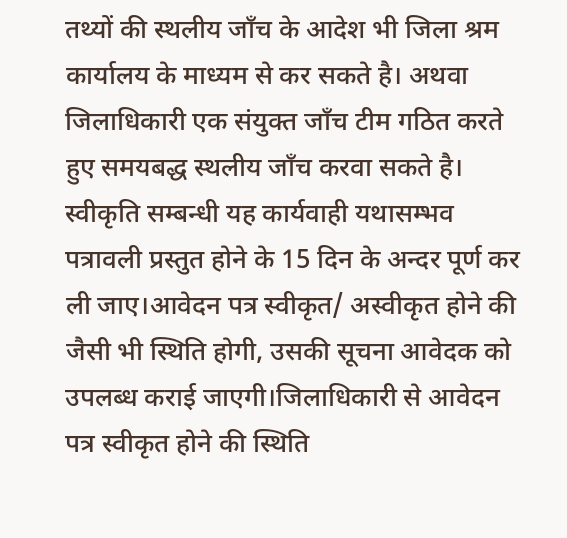तथ्यों की स्थलीय जाँच के आदेश भी जिला श्रम कार्यालय के माध्यम से कर सकते है। अथवा जिलाधिकारी एक संयुक्त जाँच टीम गठित करते हुए समयबद्ध स्थलीय जाँच करवा सकते है। स्वीकृति सम्बन्धी यह कार्यवाही यथासम्भव पत्रावली प्रस्तुत होने के 15 दिन के अन्दर पूर्ण कर ली जाए।आवेदन पत्र स्वीकृत/ अस्वीकृत होने की जैसी भी स्थिति होगी, उसकी सूचना आवेदक को उपलब्ध कराई जाएगी।जिलाधिकारी से आवेदन पत्र स्वीकृत होने की स्थिति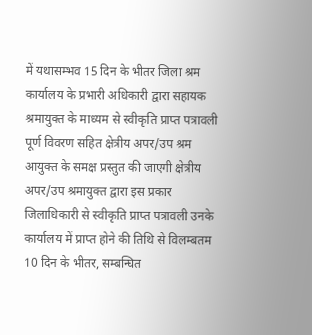में यथासम्भव 15 दिन के भीतर जिला श्रम कार्यालय के प्रभारी अधिकारी द्वारा सहायक श्रमायुक्त के माध्यम से स्वीकृति प्राप्त पत्रावली पूर्ण विवरण सहित क्षेत्रीय अपर/उप श्रम आयुक्त के समक्ष प्रस्तुत की जाएगी क्षेत्रीय अपर/उप श्रमायुक्त द्वारा इस प्रकार जिलाधिकारी से स्वीकृति प्राप्त पत्रावली उनके कार्यालय में प्राप्त होने की तिथि से विलम्बतम 10 दिन के भीतर, सम्बन्घित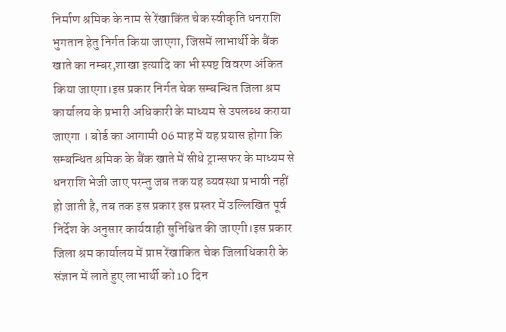निर्माण श्रमिक के नाम से रेंखाकिंत चेक स्वीकृति धनराशि भुगतान हेतु निर्गत किया जाएगा, जिसमें लाभार्थी के बैंक खाते का नम्बर,शाखा इत्यादि का भी स्पष्ट विवरण अंकित किया जाएगा।इस प्रकार निर्गत चेक सम्बन्धित जिला श्रम कार्यालय के प्रभारी अधिकारी के माध्यम से उपलब्ध कराया जाएगा । बोर्ड का आगामी 06 माह में यह प्रयास होगा कि सम्बन्धित श्रमिक के बैंक खाते में सीधे ट्रान्सफर के माध्यम से धनराशि भेजी जाए परन्तु जब तक यह व्यवस्था प्रभावी नहीं हो जाती है, तब तक इस प्रकार इस प्रस्तर में उल्लिखित पूर्व निर्देश के अनुसार कार्यवाही सुनिश्चित की जाएगी।इस प्रकार जिला श्रम कार्यालय में प्राप्त रेंखाकित चेक जिलाधिकारी के संज्ञान में लाते हुए लाभार्थी को 10 दिन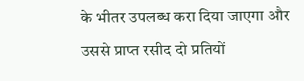के भीतर उपलब्ध करा दिया जाएगा और उससे प्राप्त रसीद दो प्रतियों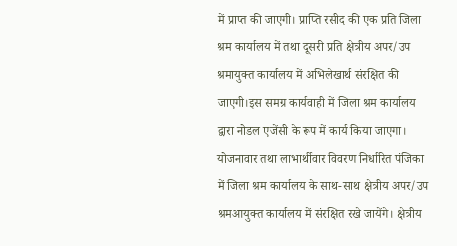में प्राप्त की जाएगी। प्राप्ति रसीद की एक प्रति जिला श्रम कार्यालय में तथा दूसरी प्रति क्षेत्रीय अपर/उप श्रमायुक्त कार्यालय में अभिलेखार्थ संरक्षित की जाएगी।इस समग्र कार्यवाही में जिला श्रम कार्यालय द्वारा नोडल एजेंसी के रूप में कार्य किया जाएगा। योजनावार तथा लाभार्थीवार विवरण निर्धारित पंजिका में जिला श्रम कार्यालय के साथ-साथ क्षेत्रीय अपर/उप श्रमआयुक्त कार्यालय में संरक्षित रखे जायेंगे। क्षेत्रीय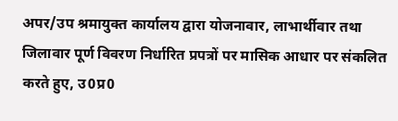अपर/उप श्रमायुक्त कार्यालय द्वारा योजनावार, लाभार्थीवार तथा जिलावार पूर्ण विवरण निर्धारित प्रपत्रों पर मासिक आधार पर संकलित करते हुए, उ0प्र0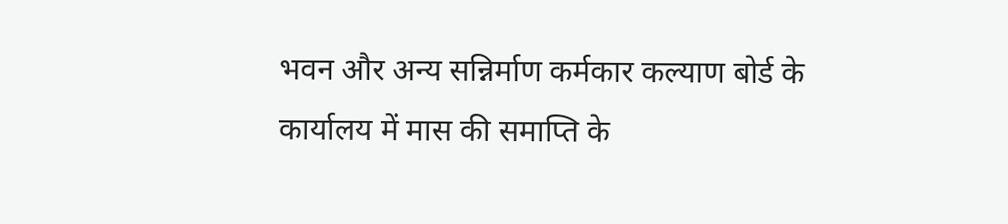भवन और अन्य सन्निर्माण कर्मकार कल्याण बोर्ड के कार्यालय में मास की समाप्ति के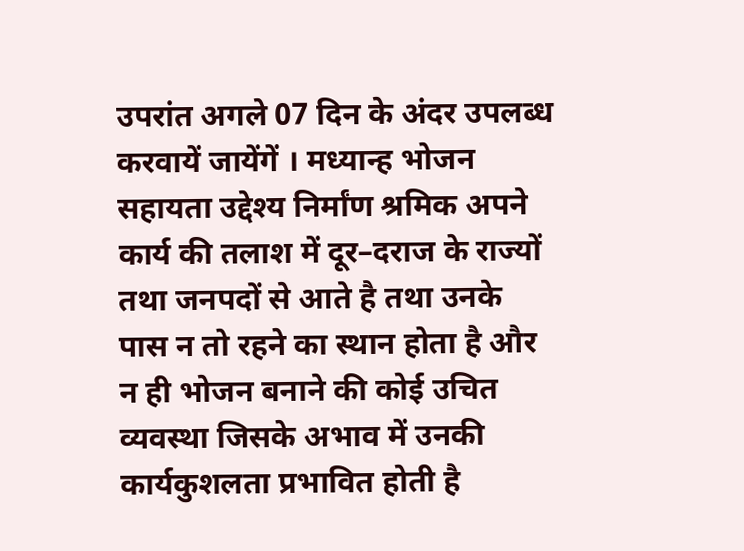उपरांत अगले 07 दिन के अंदर उपलब्ध करवायें जायेंगें । मध्यान्ह भोजन सहायता उद्देश्य निर्मांण श्रमिक अपने कार्य की तलाश में दूर–दराज के राज्यों तथा जनपदों से आते है तथा उनके पास न तो रहने का स्थान होता है और न ही भोजन बनाने की कोई उचित व्यवस्था जिसके अभाव में उनकी कार्यकुशलता प्रभावित होती है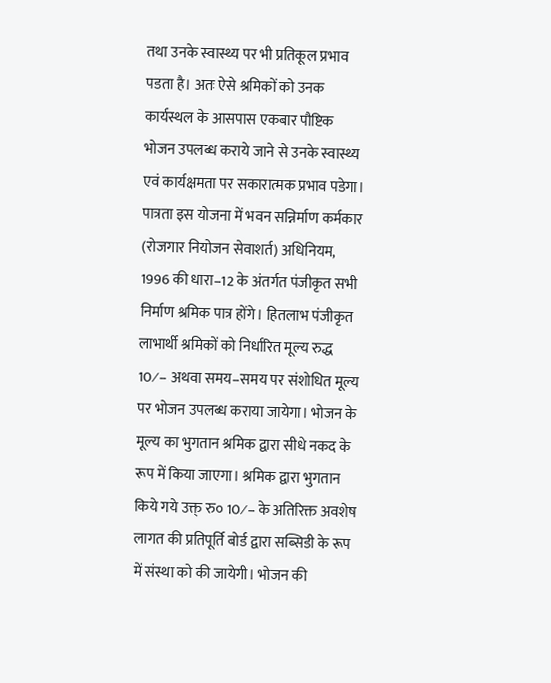तथा उनके स्वास्थ्य पर भी प्रतिकूल प्रभाव पडता है। अतः ऐसे श्रमिकों को उनक कार्यस्थल के आसपास एकबार पौष्टिक भोजन उपलब्ध कराये जाने से उनके स्वास्थ्य एवं कार्यक्षमता पर सकारात्मक प्रभाव पडेगा। पात्रता इस योजना में भवन सन्निर्माण कर्मकार (रोजगार नियोजन सेवाशर्त) अधिनियम‚ 1996 की धारा–12 के अंतर्गत पंजीकृत सभी निर्माण श्रमिक पात्र होंगे। हितलाभ पंजीकृत लाभार्थी श्रमिकों को निर्धारित मूल्य रुद्ध 10⁄– अथवा समय–समय पर संशोधित मूल्य पर भोजन उपलब्ध कराया जायेगा। भोजन के मूल्य का भुगतान श्रमिक द्वारा सीधे नकद के रूप में किया जाएगा। श्रमिक द्वारा भुगतान किये गये उक्त् रु० 10⁄– के अतिरिक्त अवशेष लागत की प्रतिपूर्ति बोर्ड द्वारा सब्सिडी के रूप में संस्था को की जायेगी। भोजन की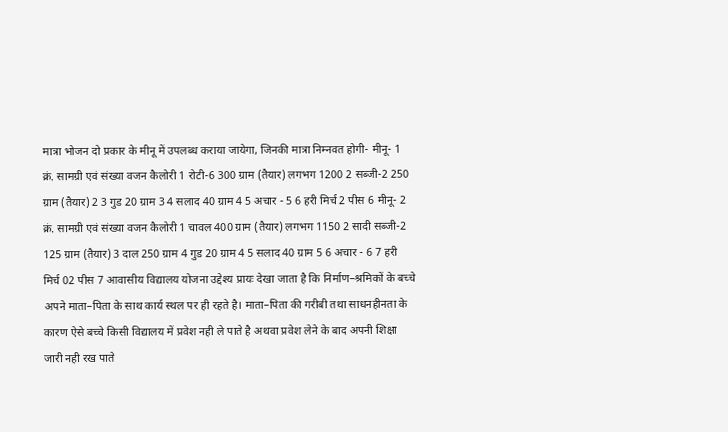मात्रा भोजन दो प्रकार के मीनू में उपलब्ध कराया जायेगा, जिनकी मात्रा निम्नवत होगी- मीनू- 1 क्रं. सामग्री एवं संख्या वजन कैलोरी 1 रोटी-6 300 ग्राम (तैयार) लगभग 1200 2 सब्जी-2 250 ग्राम (तैयार) 2 3 गुड 20 ग्राम 3 4 सलाद 40 ग्राम 4 5 अचार - 5 6 हरी मिर्च 2 पीस 6 मीनू- 2 क्रं. सामग्री एवं संख्या वजन कैलोरी 1 चावल 400 ग्राम (तैयार) लगभग 1150 2 सादी सब्जी-2 125 ग्राम (तैयार) 3 दाल 250 ग्राम 4 गुड 20 ग्राम 4 5 सलाद 40 ग्राम 5 6 अचार - 6 7 हरी मिर्च 02 पीस 7 आवासीय विद्यालय योजना उद्देश्य प्रायः देखा जाता है कि निर्माण–श्रमिकों के बच्चे अपने माता–पिता के साथ कार्य स्थल पर ही रहते है। माता–पिता की गरीबी तथा साधनहीनता के कारण ऐसे बच्चे किसी विद्यालय में प्रवेश नही ले पाते है अथवा प्रवेश लेने के बाद अपनी शिक्षा जारी नही रख पाते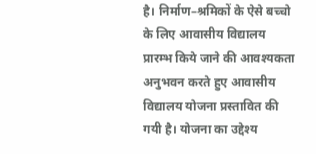है। निर्माण–श्रमिकों के ऐसे बच्चो के लिए आवासीय विद्यालय प्रारम्भ किये जाने की आवश्यकता अनुभवन करते हुए आवासीय विद्यालय योजना प्रस्तावित की गयी है। योजना का उद्देश्य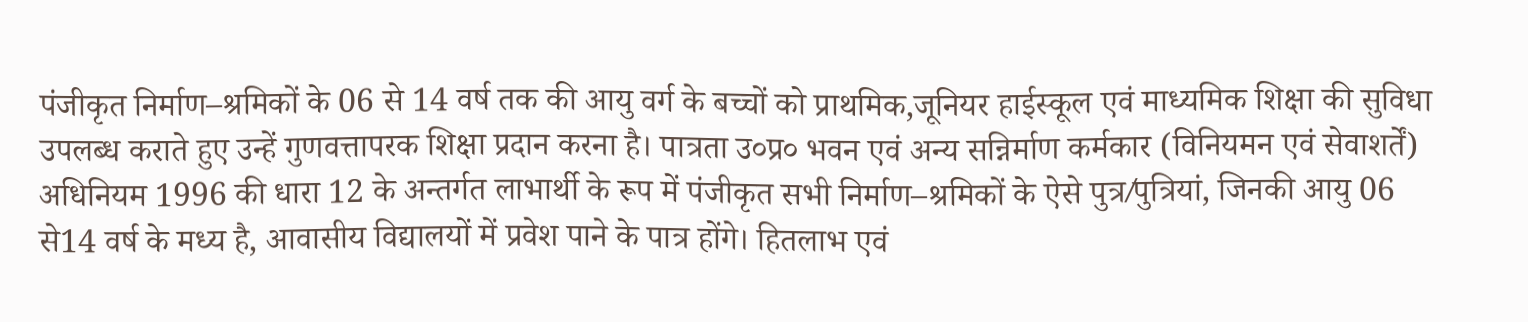पंजीकृत निर्माण–श्रमिकों के 06 से 14 वर्ष तक की आयु वर्ग के बच्चों को प्राथमिक‚जूनियर हाईस्कूल एवं माध्यमिक शिक्षा की सुविधा उपलब्ध कराते हुए उन्हें गुणवत्तापरक शिक्षा प्रदान करना है। पात्रता उ०प्र० भवन एवं अन्य सन्निर्माण कर्मकार (विनियमन एवं सेवाशर्तें) अधिनियम 1996 की धारा 12 के अन्तर्गत लाभार्थी के रूप में पंजीकृत सभी निर्माण–श्रमिकों के ऐसे पुत्र⁄पुत्रियां‚ जिनकी आयु 06 से14 वर्ष के मध्य है‚ आवासीय विद्यालयों में प्रवेश पाने के पात्र होंगे। हितलाभ एवं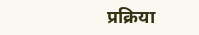प्रक्रिया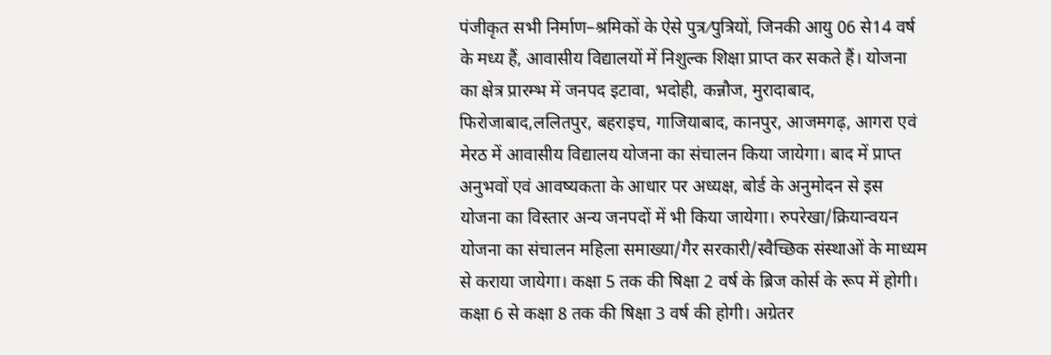पंजीकृत सभी निर्माण–श्रमिकों के ऐसे पुत्र⁄पुत्रियों‚ जिनकी आयु 06 से14 वर्ष के मध्य हैं‚ आवासीय विद्यालयों में निशुल्क शिक्षा प्राप्त कर सकते हैं। योजना का क्षेत्र प्रारम्भ में जनपद इटावा, भदोही, कन्नौज, मुरादाबाद, फिरोजाबाद,ललितपुर, बहराइच, गाजियाबाद, कानपुर, आजमगढ़, आगरा एवं मेरठ में आवासीय विद्यालय योजना का संचालन किया जायेगा। बाद में प्राप्त अनुभवों एवं आवष्यकता के आधार पर अध्यक्ष, बोर्ड के अनुमोदन से इस योजना का विस्तार अन्य जनपदों में भी किया जायेगा। रुपरेखा/क्रियान्वयन योजना का संचालन महिला समाख्या/गैर सरकारी/स्वैच्छिक संस्थाओं के माध्यम से कराया जायेगा। कक्षा 5 तक की षिक्षा 2 वर्ष के ब्रिज कोर्स के रूप में होगी। कक्षा 6 से कक्षा 8 तक की षिक्षा 3 वर्ष की होगी। अग्रेतर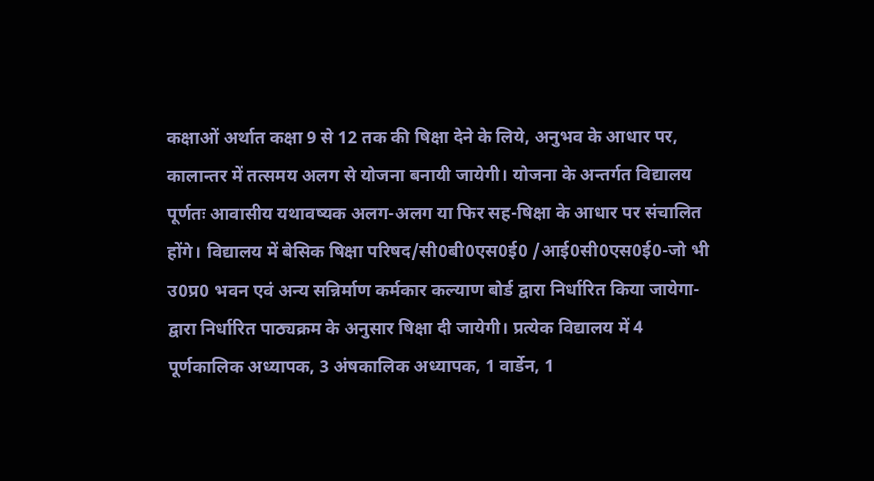कक्षाओं अर्थात कक्षा 9 से 12 तक की षिक्षा देने के लिये, अनुभव के आधार पर, कालान्तर में तत्समय अलग से योजना बनायी जायेगी। योजना के अन्तर्गत विद्यालय पूर्णतः आवासीय यथावष्यक अलग-अलग या फिर सह-षिक्षा के आधार पर संचालित होंगे। विद्यालय में बेसिक षिक्षा परिषद/सी0बी0एस0ई0 /आई0सी0एस0ई0-जो भी उ0प्र0 भवन एवं अन्य सन्निर्माण कर्मकार कल्याण बोर्ड द्वारा निर्धारित किया जायेगा-द्वारा निर्धारित पाठ्यक्रम के अनुसार षिक्षा दी जायेगी। प्रत्येक विद्यालय में 4 पूर्णकालिक अध्यापक, 3 अंषकालिक अध्यापक, 1 वार्डेन, 1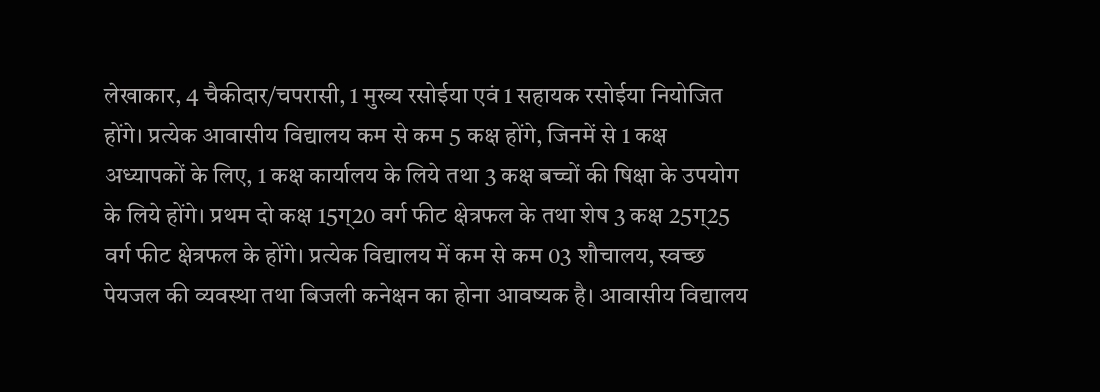लेखाकार, 4 चैकीदार/चपरासी, 1 मुख्य रसोईया एवं 1 सहायक रसोईया नियोजित होंगे। प्रत्येक आवासीय विद्यालय कम से कम 5 कक्ष होंगे, जिनमें से 1 कक्ष अध्यापकों के लिए, 1 कक्ष कार्यालय के लिये तथा 3 कक्ष बच्चों की षिक्षा के उपयोग के लिये होंगे। प्रथम दो कक्ष 15ग्20 वर्ग फीट क्षेत्रफल के तथा शेष 3 कक्ष 25ग्25 वर्ग फीट क्षेत्रफल के होंगे। प्रत्येक विद्यालय में कम से कम 03 शौचालय, स्वच्छ पेयजल की व्यवस्था तथा बिजली कनेक्षन का होना आवष्यक है। आवासीय विद्यालय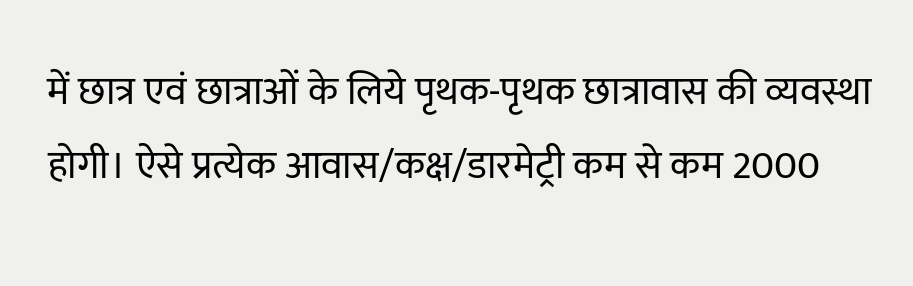में छात्र एवं छात्राओं के लिये पृथक-पृथक छात्रावास की व्यवस्था होगी। ऐसे प्रत्येक आवास/कक्ष/डारमेट्री कम से कम 2000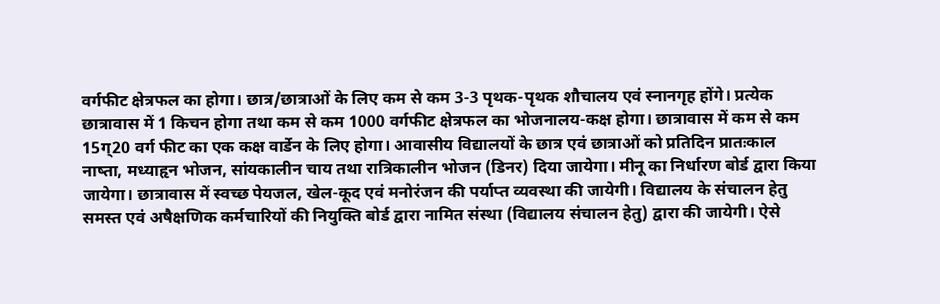वर्गफीट क्षेत्रफल का होगा। छात्र/छात्राओं के लिए कम से कम 3-3 पृथक-पृथक शौचालय एवं स्नानगृह होंगे। प्रत्येक छात्रावास में 1 किचन होगा तथा कम से कम 1000 वर्गफीट क्षेत्रफल का भोजनालय-कक्ष होगा। छात्रावास में कम से कम 15ग्20 वर्ग फीट का एक कक्ष वार्डेन के लिए होगा। आवासीय विद्यालयों के छात्र एवं छात्राओं को प्रतिदिन प्रातःकाल नाष्ता, मध्याहृन भोजन, सांयकालीन चाय तथा रात्रिकालीन भोजन (डिनर) दिया जायेगा। मीनू का निर्धारण बोर्ड द्वारा किया जायेगा। छात्रावास में स्वच्छ पेयजल, खेल-कूद एवं मनोरंजन की पर्याप्त व्यवस्था की जायेगी। विद्यालय के संचालन हेतु समस्त एवं अषैक्षणिक कर्मचारियों की नियुक्ति बोर्ड द्वारा नामित संस्था (विद्यालय संचालन हेतु) द्वारा की जायेगी। ऐसे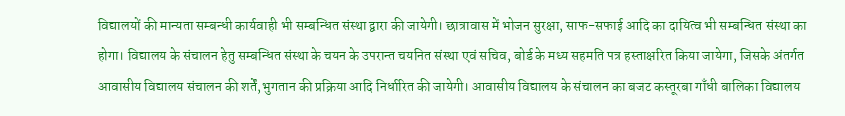विद्यालयों की मान्यता सम्बन्धी कार्यवाही भी सम्बन्धित संस्था द्वारा की जायेगी। छात्रावास में भोजन सुरक्षा, साफ-सफाई आदि का दायित्व भी सम्बन्धित संस्था का होगा। विद्यालय के संचालन हेतु सम्बन्धित संस्था के चयन के उपरान्त चयनित संस्था एवं सचिव, बोर्ड के मध्य सहमति पत्र हस्ताक्षरित किया जायेगा, जिसके अंतर्गत आवासीय विद्यालय संचालन की शर्तें,भुगतान की प्रक्रिया आदि निर्धारित की जायेगी। आवासीय विद्यालय के संचालन का बजट कस्तूरबा गाँधी बालिका विद्यालय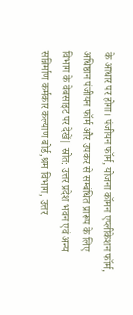के आधार पर होगा। पंजीयन फॉर्म, योजना कॉमन एप्लीकेशन फॉर्म, अधिष्ठान पंजीयन फॉर्म और उपकर से सम्बंधित प्रारूप के लिए विभाग के वेबसाइट पर देखें| स्रोत: उत्तर प्रदेश भवन एवं अन्य सन्निर्माण कर्मकार कल्याण बोर्ड,श्रम विभाग, उत्तर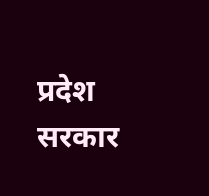प्रदेश सरकार